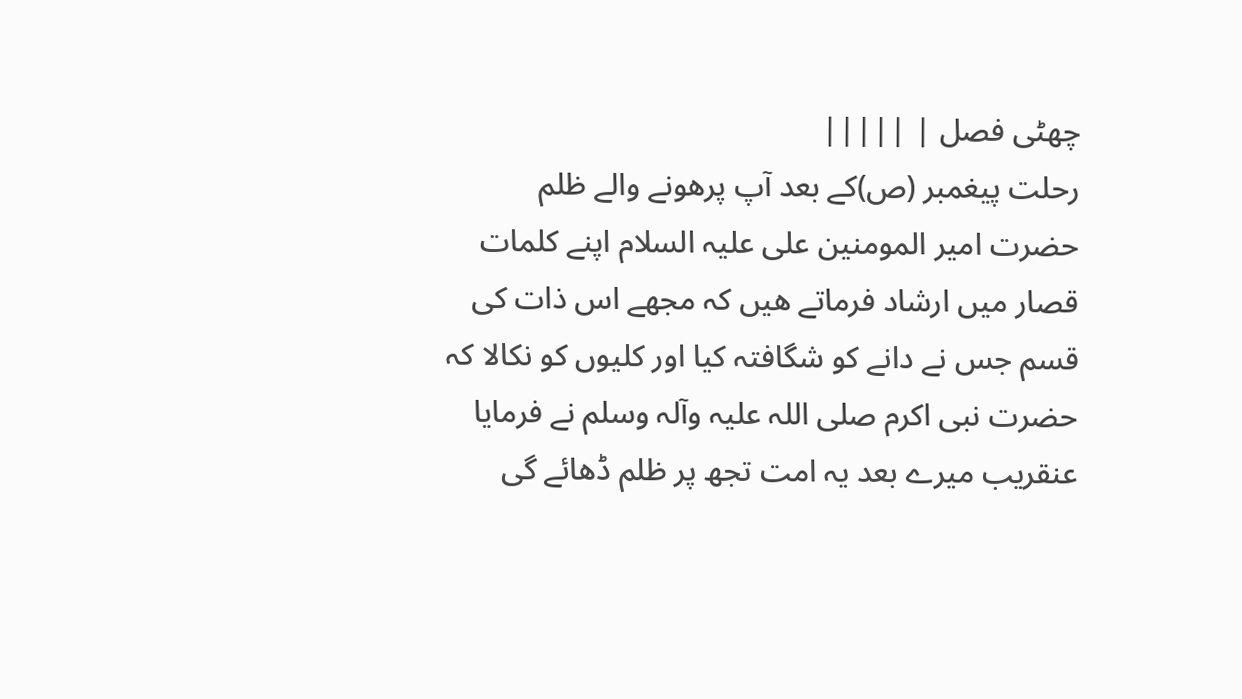چھٹی فصل | |||||
رحلت پیغمبر (ص)کے بعد آپ پرھونے والے ظلم
حضرت امیر المومنین علی علیہ السلام اپنے کلمات قصار میں ارشاد فرماتے ھیں کہ مجھے اس ذات کی قسم جس نے دانے کو شگافتہ کیا اور کلیوں کو نکالا کہ حضرت نبی اکرم صلی اللہ علیہ وآلہ وسلم نے فرمایا عنقریب میرے بعد یہ امت تجھ پر ظلم ڈھائے گی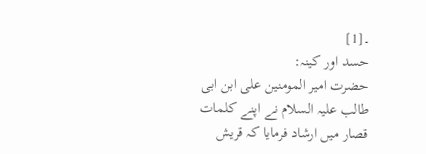۔[1]
حسد اور کینہ:
حضرت امیر المومنین علی ابن ابی طالب علیہ السلام نے اپنے کلمات قصار میں ارشاد فرمایا کہ قریش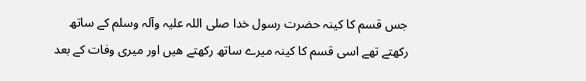جس قسم کا کینہ حضرت رسول خدا صلی اللہ علیہ وآلہ وسلم کے ساتھ رکھتے تھے اسی قسم کا کینہ میرے ساتھ رکھتے ھیں اور میری وفات کے بعد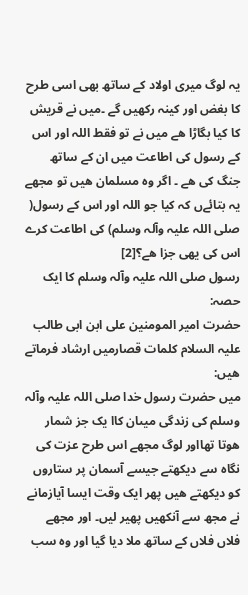یہ لوگ میری اولاد کے ساتھ بھی اسی طرح کا بغض اور کینہ رکھیں گے ۔میں نے قریش کا کیا بگاڑا ھے میں نے تو فقط اللہ اور اس کے رسول کی اطاعت میں ان کے ساتھ جنگ کی ھے ۔ اگر وہ مسلمان ھیں تو مجھے یہ بتائےں کہ کیا جو اللہ اور اس کے رسول( صلی اللہ علیہ وآلہ وسلم) کی اطاعت کرے اس کی یھی جزا ھے؟[2]
رسول صلی اللہ علیہ وآلہ وسلم کا ایک حصہ:
حضرت امیر المومنین علی ابن ابی طالب علیہ السلام کلمات قصارمیں ارشاد فرماتے ھیں:
میں حضرت رسول خدا صلی اللہ علیہ وآلہ وسلم کی زندگی میںان کاا یک جز شمار ھوتا تھااور لوگ مجھے اس طرح عزت کی نگاہ سے دیکھتے جیسے آسمان پر ستاروں کو دیکھتے ھیں پھر ایک وقت ایسا آیازمانے نے مجھ سے آنکھیں پھیر لیں۔ اور مجھے فلاں فلاں کے ساتھ ملا دیا گیا اور وہ سب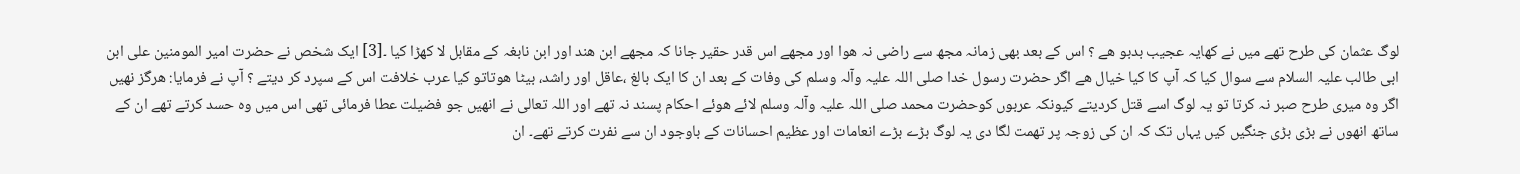لوگ عثمان کی طرح تھے میں نے کھایہ عجیب بدبو ھے ؟ اس کے بعد بھی زمانہ مجھ سے راضی نہ ھوا اور مجھے اس قدر حقیر جانا کہ مجھے ابن ھند اور ابن نابغہ کے مقابل لا کھڑا کیا ۔[3] ایک شخص نے حضرت امیر المومنین علی ابن ابی طالب علیہ السلام سے سوال کیا کہ آپ کا کیا خیال ھے اگر حضرت رسول خدا صلی اللہ علیہ وآلہ وسلم کی وفات کے بعد ان کا ایک بالغ ،عاقل اور راشد، بیٹا ھوتاتو کیا عرب خلافت اس کے سپرد کر دیتے ؟ آپ نے فرمایا: ھرگز نھیں اگر وہ میری طرح صبر نہ کرتا تو یہ لوگ اسے قتل کردیتے کیونکہ عربوں کوحضرت محمد صلی اللہ علیہ وآلہ وسلم لائے ھوئے احکام پسند نہ تھے اور اللہ تعالی نے انھیں جو فضیلت عطا فرمائی تھی اس میں وہ حسد کرتے تھے ان کے ساتھ انھوں نے بڑی بڑی جنگیں کیں یہاں تک کہ ان کی زوجہ پر تھمت لگا دی یہ لوگ بڑے بڑے انعامات اور عظیم احسانات کے باوجود ان سے نفرت کرتے تھے۔ ان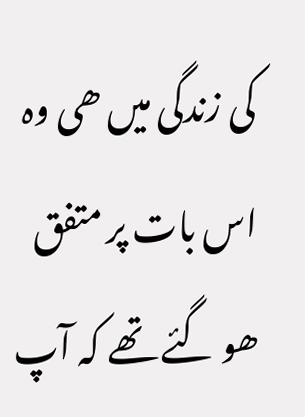کی زندگی میں ھی وہ اس بات پر متفق ھو گئے تھے کہ آپ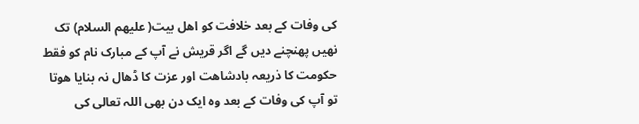کی وفات کے بعد خلافت کو اھل بیت( علیھم السلام) تک نھیں پھنچنے دیں گے اگر قریش نے آپ کے مبارک نام کو فقط حکومت کا ذریعہ بادشاھت اور عزت کا ڈھال نہ بنایا ھوتا تو آپ کی وفات کے بعد وہ ایک دن بھی اللہ تعالی کی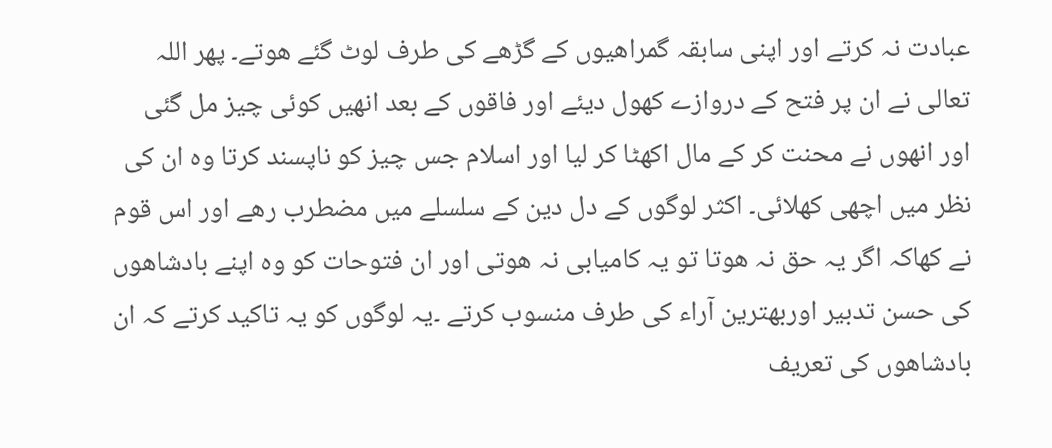عبادت نہ کرتے اور اپنی سابقہ گمراھیوں کے گڑھے کی طرف لوٹ گئے ھوتے۔ پھر اللہ تعالی نے ان پر فتح کے دروازے کھول دیئے اور فاقوں کے بعد انھیں کوئی چیز مل گئی اور انھوں نے محنت کر کے مال اکھٹا کر لیا اور اسلام جس چیز کو ناپسند کرتا وہ ان کی نظر میں اچھی کھلائی۔ اکثر لوگوں کے دل دین کے سلسلے میں مضطرب رھے اور اس قوم نے کھاکہ اگر یہ حق نہ ھوتا تو یہ کامیابی نہ ھوتی اور ان فتوحات کو وہ اپنے بادشاھوں کی حسن تدبیر اوربھترین آراء کی طرف منسوب کرتے ۔یہ لوگوں کو یہ تاکید کرتے کہ ان بادشاھوں کی تعریف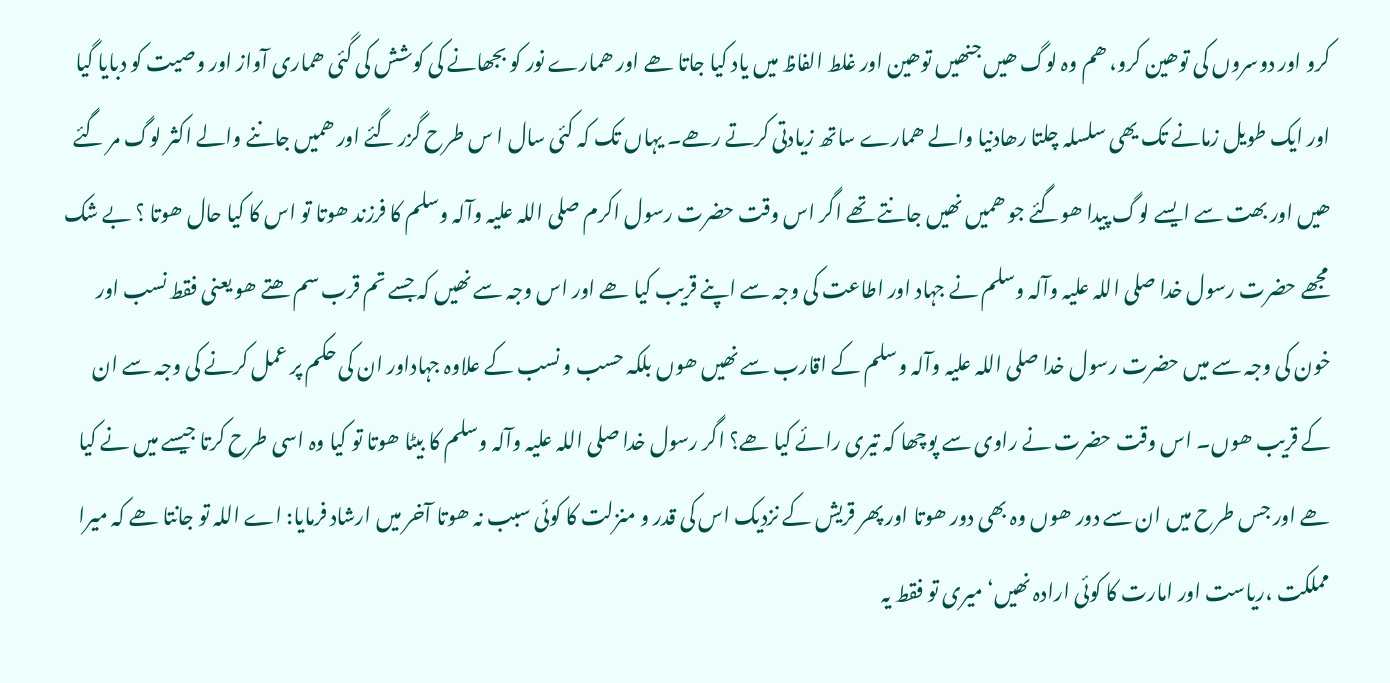کرو اور دوسروں کی توھین کرو، ھم وہ لوگ ھیں جنھیں توھین اور غلط الفاظ میں یاد کیا جاتا ھے اور ھمارے نور کو بجھانے کی کوشش کی گئی ھماری آواز اور وصیت کو دبایا گیا اور ایک طویل زمانے تک یھی سلسلہ چلتا رھادنیا والے ھمارے ساتھ زیادتی کرتے رھے۔ یہاں تک کہ کئی سال ا س طرح گزر گئے اور ھمیں جاننے والے اکثر لوگ مر گئے ھیں اور بھت سے ایسے لوگ پیدا ھوگئے جو ھمیں نھیں جانتے تھے اگر اس وقت حضرت رسول اکرم صلی اللہ علیہ وآلہ وسلم کا فرزند ھوتا تو اس کا کیا حال ھوتا ؟ بے شک مجھے حضرت رسول خدا صلی اللہ علیہ وآلہ وسلم نے جہاد اور اطاعت کی وجہ سے اپنے قریب کیا ھے اور اس وجہ سے نھیں کہ جسے تم قرب سم ھتے ھو یعنی فقط نسب اور خون کی وجہ سے میں حضرت رسول خدا صلی اللہ علیہ وآلہ وسلم کے اقارب سے نھیں ھوں بلکہ حسب و نسب کے علاوہ جہاداور ان کی حکم پر عمل کرنے کی وجہ سے ان کے قریب ھوں۔ اس وقت حضرت نے راوی سے پوچھا کہ تیری رائے کیا ھے؟ اگر رسول خدا صلی اللہ علیہ وآلہ وسلم کا بیٹا ھوتا تو کیا وہ اسی طرح کرتا جیسے میں نے کیا ھے اور جس طرح میں ان سے دور ھوں وہ بھی دور ھوتا اور پھر قریش کے نزدیک اس کی قدر و منزلت کا کوئی سبب نہ ھوتا آخر میں ارشاد فرمایا: اے اللہ تو جانتا ھے کہ میرا مملکت ،ریاست اور امارت کا کوئی ارادہ نھیں‘ میری تو فقط یہ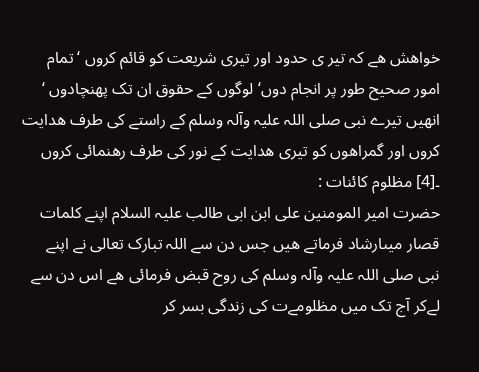خواھش ھے کہ تیر ی حدود اور تیری شریعت کو قائم کروں ‘تمام امور صحیح طور پر انجام دوں‘ لوگوں کے حقوق ان تک پھنچادوں ‘ انھیں تیرے نبی صلی اللہ علیہ وآلہ وسلم کے راستے کی طرف ھدایت کروں اور گمراھوں کو تیری ھدایت کے نور کی طرف رھنمائی کروں ۔[4] مظلوم کائنات :
حضرت امیر المومنین علی ابن ابی طالب علیہ السلام اپنے کلمات قصار میںارشاد فرماتے ھیں جس دن سے اللہ تبارک تعالی نے اپنے نبی صلی اللہ علیہ وآلہ وسلم کی روح قبض فرمائی ھے اس دن سے لےکر آج تک میں مظلومےت کی زندگی بسر کر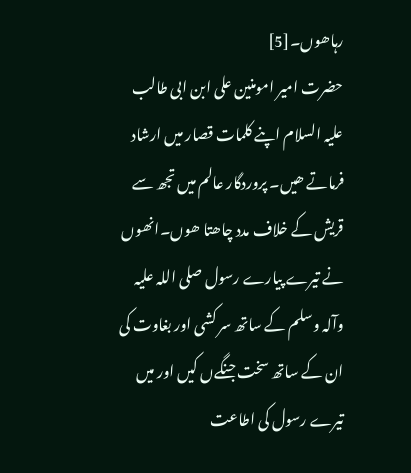رہاھوں۔[5]
حضرت امیر امومنین علی ابن ابی طالب علیہ السلام اپنے کلمات قصار میں ارشاد فرماتے ھیں۔ پروردگار عالم میں تجھ سے قریش کے خلاف مدد چاھتا ھوں۔انھوں نے تیرے پیارے رسول صلی اللہ علیہ وآلہ وسلم کے ساتھ سر کشی اور بغاوت کی ان کے ساتھ سخت جنگےں کیں اور میں تیرے رسول کی اطاعت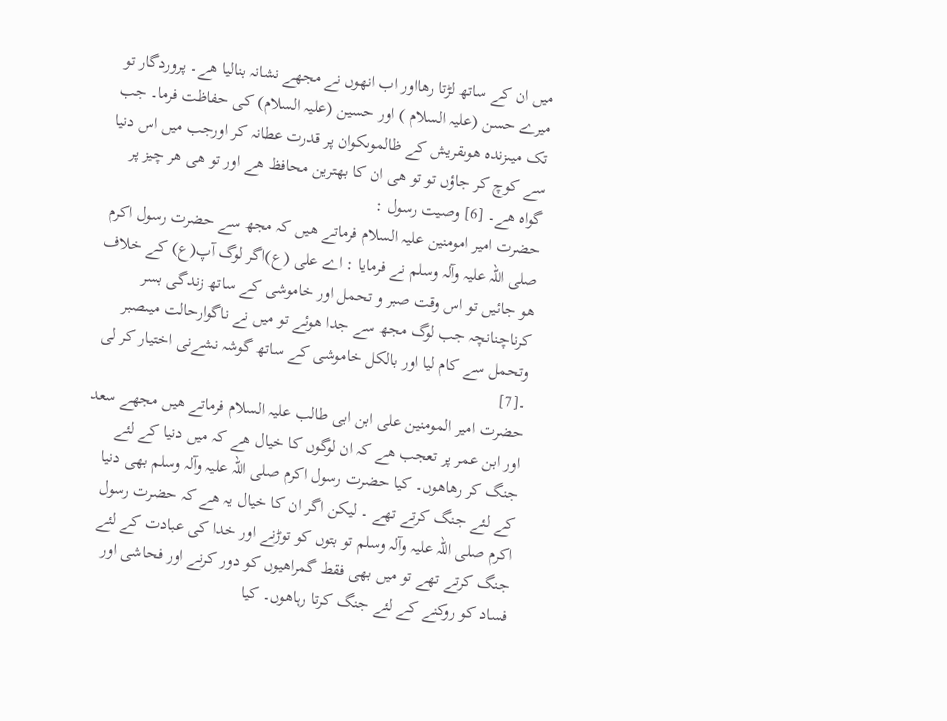میں ان کے ساتھ لڑتا رھااور اب انھوں نے مجھے نشانہ بنالیا ھے۔ پروردگار تو میرے حسن (علیہ السلام ) اور حسین (علیہ السلام) کی حفاظت فرما۔ جب تک میںزندہ ھوںقریش کے ظالموںکوان پر قدرت عطانہ کر اورجب میں اس دنیا سے کوچ کر جاؤں تو تو ھی ان کا بھترین محافظ ھے اور تو ھی ھر چیز پر گواہ ھے۔ [6] وصیت رسول :
حضرت امیر امومنین علیہ السلام فرماتے ھیں کہ مجھ سے حضرت رسول اکرم صلی اللہ علیہ وآلہ وسلم نے فرمایا : اے علی (ع)اگر لوگ آپ(ع) کے خلاف ھو جائیں تو اس وقت صبر و تحمل اور خاموشی کے ساتھ زندگی بسر کرناچنانچہ جب لوگ مجھ سے جدا ھوئے تو میں نے ناگوارحالت میںصبر وتحمل سے کام لیا اور بالکل خاموشی کے ساتھ گوشہ نشےنی اختیار کر لی ۔[7]
حضرت امیر المومنین علی ابن ابی طالب علیہ السلام فرماتے ھیں مجھے سعد اور ابن عمر پر تعجب ھے کہ ان لوگوں کا خیال ھے کہ میں دنیا کے لئے جنگ کر رھاھوں۔ کیا حضرت رسول اکرم صلی اللہ علیہ وآلہ وسلم بھی دنیا کے لئے جنگ کرتے تھے ۔ لیکن اگر ان کا خیال یہ ھے کہ حضرت رسول اکرم صلی اللہ علیہ وآلہ وسلم تو بتوں کو توڑنے اور خدا کی عبادت کے لئے جنگ کرتے تھے تو میں بھی فقط گمراھیوں کو دور کرنے اور فحاشی اور فساد کو روکنے کے لئے جنگ کرتا رہاھوں۔ کیا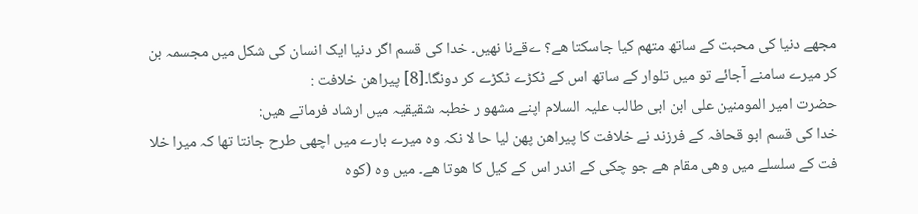مجھے دنیا کی محبت کے ساتھ متھم کیا جاسکتا ھے؟ ےقےنا نھیں۔ خدا کی قسم اگر دنیا ایک انسان کی شکل میں مجسمہ بن کر میرے سامنے آجائے تو میں تلوار کے ساتھ اس کے ٹکڑے ٹکڑے کر دونگا۔[8] پیراھن خلافت :
حضرت امیر المومنین علی ابن ابی طالب علیہ السلام اپنے مشھو ر خطبہ شقیقیہ میں ارشاد فرماتے ھیں:
خدا کی قسم ابو قحافہ کے فرزند نے خلافت کا پیراھن پھن لیا حا لا نکہ وہ میرے بارے میں اچھی طرح جانتا تھا کہ میرا خلا فت کے سلسلے میں وھی مقام ھے جو چکی کے اندر اس کے کیل کا ھوتا ھے۔ میں وہ (کوہ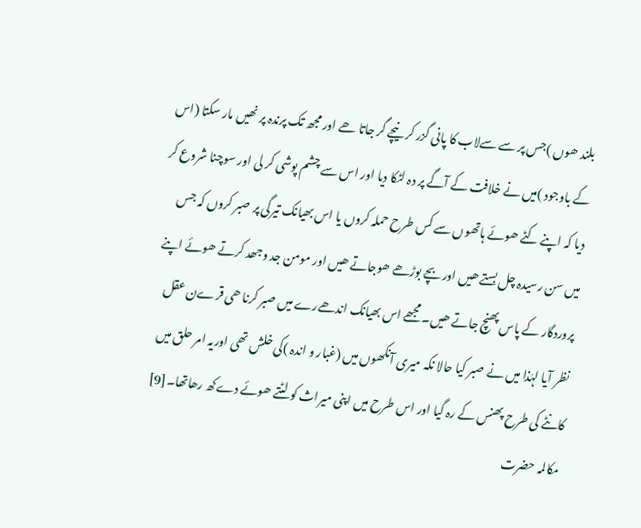بلند ھوں )جس پر سے سےلاب کا پانی گزر کر نیچے گر جاتا ھے اور مجھ تک پرندہ پر نھیں مار سکتا (اس کے باوجود )میں نے خلافت کے آگے پر دہ لٹکا دیا اور اس سے چشم پوشی کر لی اور سوچنا شروع کر دیا کہ اپنے کٹے ھوئے ہاتھوں سے کس طرح حملہ کروں یا اس بھیانک تیرگی پر صبر کروں کہ جس میں سن رسیدہ چل بستے ھیں اور بچے بوڑھے ھوجاتے ھیں اور مومن جد وجھد کرتے ھوئے اپنے پروردگار کے پاس پھنچ جاتے ھیں۔ مجھے اس بھیانک اندھےرے میں صبر کرنا ھی قرےن عقل نظر آیا لہٰذا میں نے صبر کیا حالا نکہ میری آنکھوں میں (غبار و اندہ )کی خلش تھی اوریہ امر حلق میں کانٹے کی طرح پھنس کے رہ گیا اور اس طرح میں اپنی میراث کو لٹتے ھوئے دےکھ رھاتھا۔[9] مکالمہ حضرت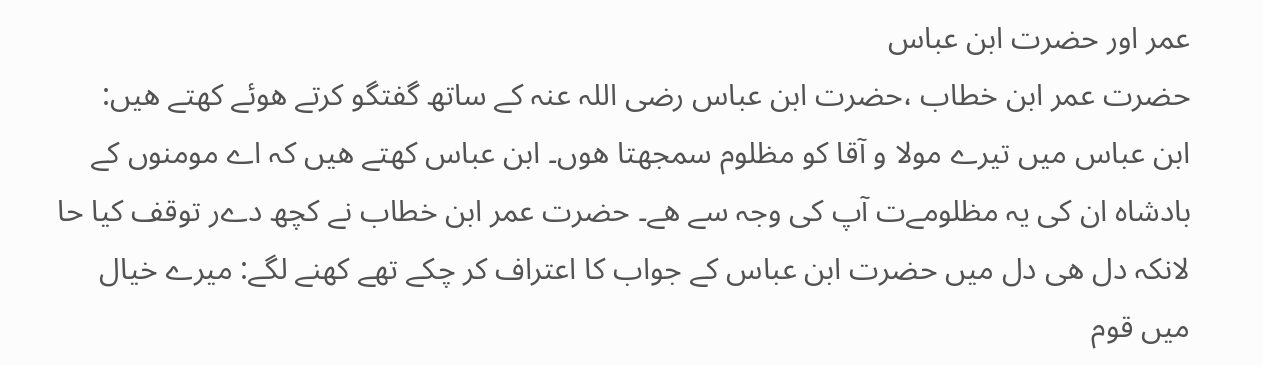عمر اور حضرت ابن عباس
حضرت عمر ابن خطاب ،حضرت ابن عباس رضی اللہ عنہ کے ساتھ گفتگو کرتے ھوئے کھتے ھیں:
ابن عباس میں تیرے مولا و آقا کو مظلوم سمجھتا ھوں۔ ابن عباس کھتے ھیں کہ اے مومنوں کے بادشاہ ان کی یہ مظلومےت آپ کی وجہ سے ھے۔ حضرت عمر ابن خطاب نے کچھ دےر توقف کیا حا لانکہ دل ھی دل میں حضرت ابن عباس کے جواب کا اعتراف کر چکے تھے کھنے لگے: میرے خیال میں قوم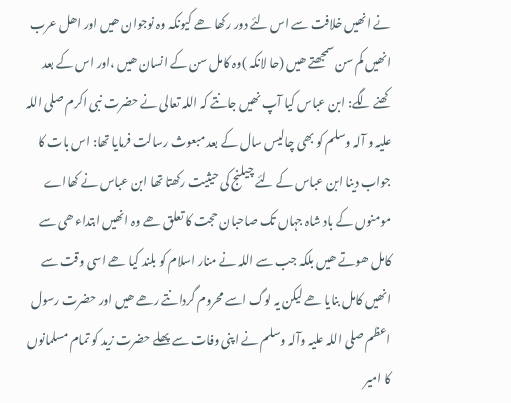نے انھیں خلافت سے اس لئے دور رکھا ھے کیونکہ وہ نوجوان ھیں اور اھل عرب انھیں کم سن سمجھتے ھیں (حا لانکہ )وہ کامل سن کے انسان ھیں ،اور اس کے بعد کھنے لگے: ابن عباس کیا آپ نھیں جانتے کہ اللہ تعالی نے حضرت نبی اکرم صلی اللہ علیہ و آلہ وسلم کو بھی چالیس سال کے بعد مبعوث رسالت فرمایا تھا: اس بات کا جواب دینا ابن عباس کے لئے چیلنج کی حیثیت رکھتا تھا ابن عباس نے کھااے مومنوں کے باد شاہ جہاں تک صاحبان حجت کا تعلق ھے وہ انھیں ابتداء ھی سے کامل ھوتے ھیں بلکہ جب سے اللہ نے منار اسلام کو بلند کیا ھے اسی وقت سے انھیں کامل بنایا ھے لیکن یہ لوگ اسے محروم گردانتے رھے ھیں اور حضرت رسول اعظم صلی اللہ علیہ وآلہ وسلم نے اپنی وفات سے پھلے حضرت زید کو تمام مسلمانوں کا امیر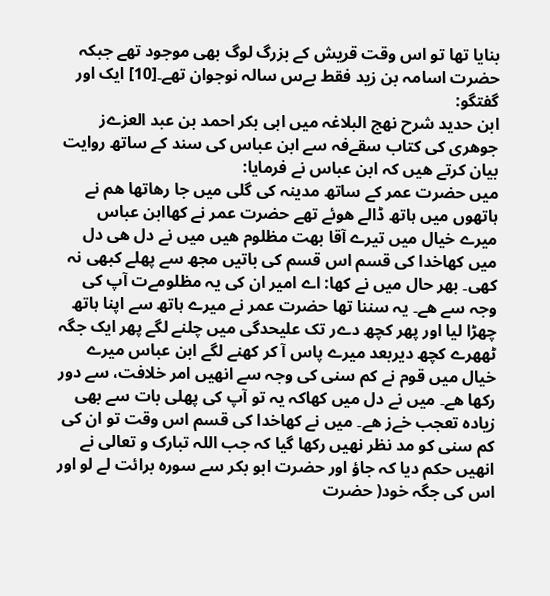بنایا تھا تو اس وقت قریش کے بزرگ لوگ بھی موجود تھے جبکہ حضرت اسامہ بن زید فقط بےس سالہ نوجوان تھے۔[10] ایک اور گفتگو:
ابن حدید شرح نھج البلاغہ میں ابی بکر احمد بن عبد العزےز جوھری کی کتاب سقےفہ سے ابن عباس کی سند کے ساتھ روایت بیان کرتے ھیں کہ ابن عباس نے فرمایا:
میں حضرت عمر کے ساتھ مدینہ کی گلی میں جا رھاتھا ھم نے ہاتھوں میں ہاتھ ڈالے ھوئے تھے حضرت عمر نے کھاابن عباس میرے خیال میں تیرے آقا بھت مظلوم ھیں میں نے دل ھی دل میں کھاخدا کی قسم اس قسم کی باتیں مجھ سے پھلے کبھی نہ کھی۔ بھر حال میں نے کھا: اے امیر ان کی یہ مظلومےت آپ کی وجہ سے ھے۔ یہ سننا تھا حضرت عمر نے میرے ہاتھ سے اپنا ہاتھ چھڑا لیا اور پھر کچھ دےر تک علیحدگی میں چلنے لگے پھر ایک جگہ ٹھھرے کچھ دیربعد میرے پاس آ کر کھنے لگے ابن عباس میرے خیال میں قوم نے کم سنی کی وجہ سے انھیں امر خلافت، سے دور رکھا ھے۔ میں نے دل میں کھاکہ یہ تو آپ کی پھلی بات سے بھی زیادہ تعجب خےز ھے۔ میں نے کھاخدا کی قسم اس وقت تو ان کی کم سنی کو مد نظر نھیں رکھا گیا کہ جب اللہ تبارک و تعالی نے انھیں حکم دیا کہ جاؤ اور حضرت ابو بکر سے سورہ برائت لے لو اور اس کی جگہ خود( حضرت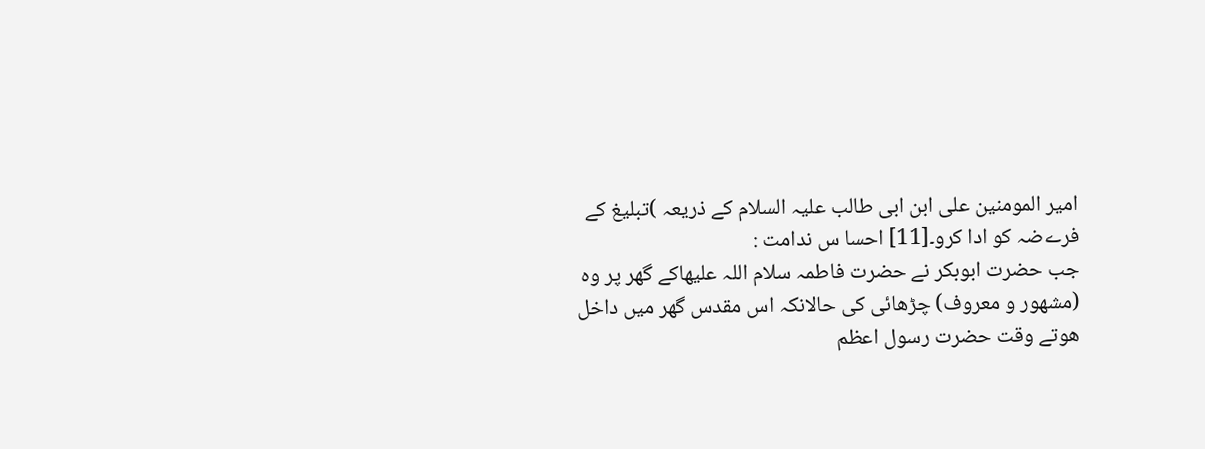امیر المومنین علی ابن ابی طالب علیہ السلام کے ذریعہ )تبلیغ کے فرےضہ کو ادا کرو۔[11] احسا س ندامت :
جب حضرت ابوبکر نے حضرت فاطمہ سلام اللہ علیھاکے گھر پر وہ (مشھور و معروف) چڑھائی کی حالانکہ اس مقدس گھر میں داخل ھوتے وقت حضرت رسول اعظم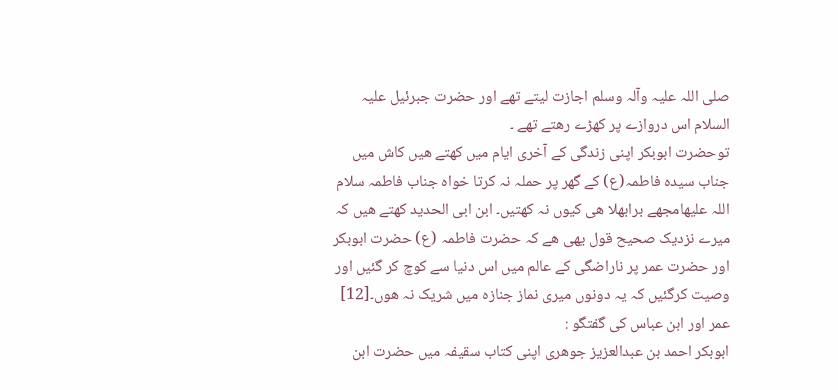صلی اللہ علیہ وآلہ وسلم اجازت لیتے تھے اور حضرت جبرئیل علیہ السلام اس دروازے پر کھڑے رھتے تھے ۔
توحضرت ابوبکر اپنی زندگی کے آخری ایام میں کھتے ھیں کاش میں جناب سیدہ فاطمہ(ع) کے گھر پر حملہ نہ کرتا خواہ جناب فاطمہ سلام اللہ علیھامجھے برابھلا ھی کیوں نہ کھتیں۔ ابن ابی الحدید کھتے ھیں کہ میرے نزدیک صحیح قول یھی ھے کہ حضرت فاطمہ (ع) حضرت ابوبکر اور حضرت عمر پر ناراضگی کے عالم میں اس دنیا سے کوچ کر گئیں اور وصیت کرگئیں کہ یہ دونوں میری نماز جنازہ میں شریک نہ ھوں۔[12] عمر اور ابن عباس کی گفتگو :
ابوبکر احمد بن عبدالعزیز جوھری اپنی کتاب سقیفہ میں حضرت ابن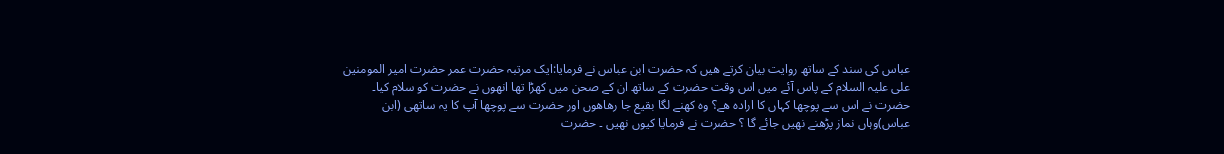عباس کی سند کے ساتھ روایت بیان کرتے ھیں کہ حضرت ابن عباس نے فرمایا:ایک مرتبہ حضرت عمر حضرت امیر المومنین علی علیہ السلام کے پاس آئے میں اس وقت حضرت کے ساتھ ان کے صحن میں کھڑا تھا انھوں نے حضرت کو سلام کیا۔
حضرت نے اس سے پوچھا کہاں کا ارادہ ھے؟ وہ کھنے لگا بقیع جا رھاھوں اور حضرت سے پوچھا آپ کا یہ ساتھی (ابن عباس)وہاں نماز پڑھنے نھیں جائے گا ؟ حضرت نے فرمایا کیوں نھیں ۔ حضرت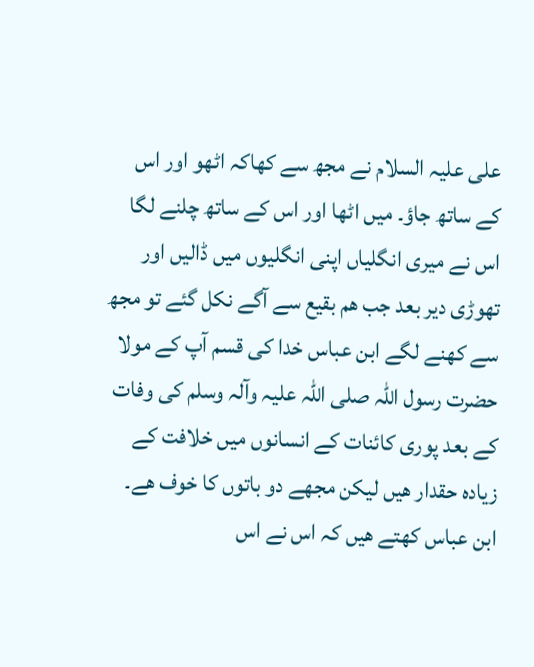علی علیہ السلام نے مجھ سے کھاکہ اٹھو اور اس کے ساتھ جاؤ۔ میں اٹھا اور اس کے ساتھ چلنے لگا اس نے میری انگلیاں اپنی انگلیوں میں ڈالیں اور تھوڑی دیر بعد جب ھم بقیع سے آگے نکل گئے تو مجھ سے کھنے لگے ابن عباس خدا کی قسم آپ کے مولا حضرت رسول اللہ صلی اللہ علیہ وآلہ وسلم کی وفات کے بعد پوری کائنات کے انسانوں میں خلافت کے زیادہ حقدار ھیں لیکن مجھے دو باتوں کا خوف ھے۔ ابن عباس کھتے ھیں کہ اس نے اس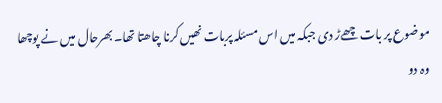موضوع پر بات چھےڑ دی جبکہ میں اس مسئلہ پربات نھیں کرنا چاھتا تھا۔بھرحال میں نے پوچھا وہ دو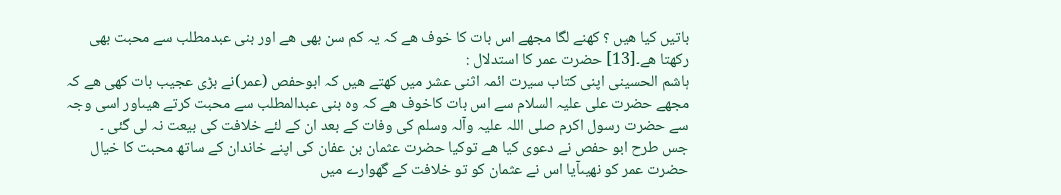باتیں کیا ھیں ؟ کھنے لگا مجھے اس بات کا خوف ھے کہ یہ کم سن بھی ھے اور بنی عبدمطلب سے محبت بھی رکھتا ھے۔[13] حضرت عمر کا استدلال :
ہاشم الحسینی اپنی کتاب سیرت ائمہ اثنی عشر میں کھتے ھیں کہ ابوحفص (عمر)نے بڑی عجیب بات کھی ھے کہ مجھے حضرت علی علیہ السلام سے اس بات کاخوف ھے کہ وہ بنی عبدالمطلب سے محبت کرتے ھیںاور اسی وجہ سے حضرت رسول اکرم صلی اللہ علیہ وآلہ وسلم کی وفات کے بعد ان کے لئے خلافت کی بیعت نہ لی گئی ۔
جس طرح ابو حفص نے دعوی کیا ھے توکیا حضرت عثمان بن عفان کی اپنے خاندان کے ساتھ محبت کا خیال حضرت عمر کو نھیںآیا اس نے عثمان کو تو خلافت کے گھوارے میں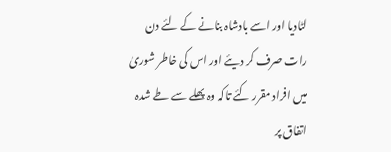لٹادیا اور اسے بادشاہ بنانے کے لئے دن رات صرف کر دیئے اور اس کی خاطر شوریٰ میں افراد مقرر کئے تاکہ وہ پھلے سے طے شدہ اتفاق پر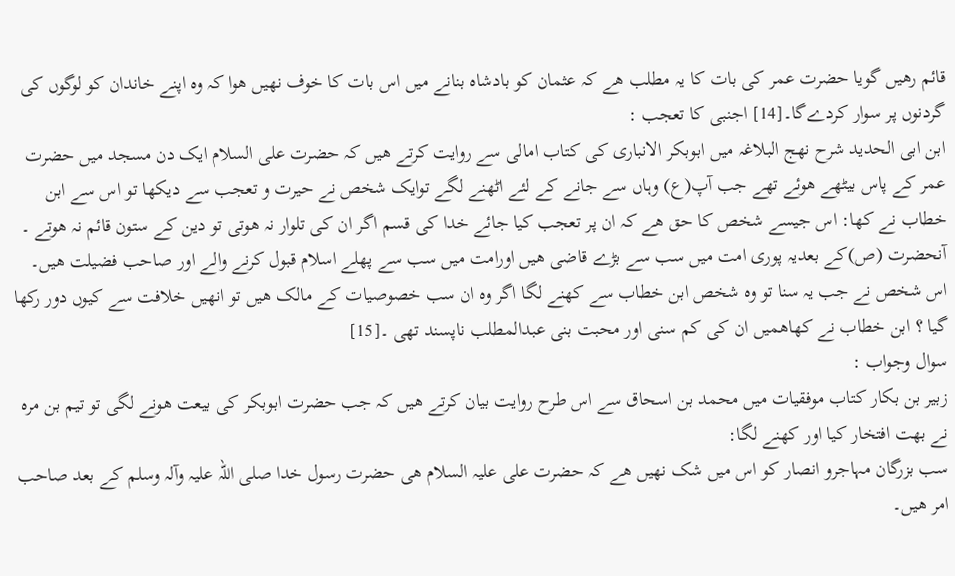قائم رھیں گویا حضرت عمر کی بات کا یہ مطلب ھے کہ عثمان کو بادشاہ بنانے میں اس بات کا خوف نھیں ھوا کہ وہ اپنے خاندان کو لوگوں کی گردنوں پر سوار کردےگا۔[14] اجنبی کا تعجب :
ابن ابی الحدید شرح نھج البلاغہ میں ابوبکر الانباری کی کتاب امالی سے روایت کرتے ھیں کہ حضرت علی السلام ایک دن مسجد میں حضرت عمر کے پاس بیٹھے ھوئے تھے جب آپ(ع) وہاں سے جانے کے لئے اٹھنے لگے توایک شخص نے حیرت و تعجب سے دیکھا تو اس سے ابن خطاب نے کھا: اس جیسے شخص کا حق ھے کہ ان پر تعجب کیا جائے خدا کی قسم اگر ان کی تلوار نہ ھوتی تو دین کے ستون قائم نہ ھوتے ۔ آنحضرت (ص)کے بعدیہ پوری امت میں سب سے بڑے قاضی ھیں اورامت میں سب سے پھلے اسلام قبول کرنے والے اور صاحب فضیلت ھیں۔ اس شخص نے جب یہ سنا تو وہ شخص ابن خطاب سے کھنے لگا اگر وہ ان سب خصوصیات کے مالک ھیں تو انھیں خلافت سے کیوں دور رکھا گیا ؟ ابن خطاب نے کھاھمیں ان کی کم سنی اور محبت بنی عبدالمطلب ناپسند تھی ۔[15]
سوال وجواب :
زبیر بن بکار کتاب موفقیات میں محمد بن اسحاق سے اس طرح روایت بیان کرتے ھیں کہ جب حضرت ابوبکر کی بیعت ھونے لگی تو تیم بن مرہ نے بھت افتخار کیا اور کھنے لگا:
سب بزرگان مہاجرو انصار کو اس میں شک نھیں ھے کہ حضرت علی علیہ السلام ھی حضرت رسول خدا صلی اللہ علیہ وآلہ وسلم کے بعد صاحب امر ھیں۔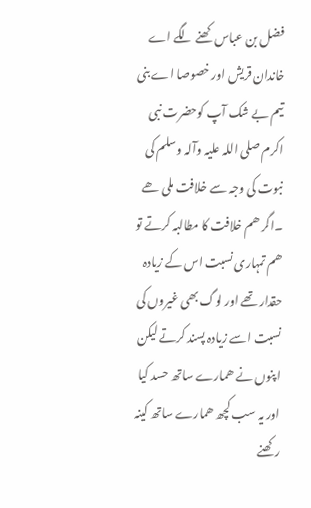فضل بن عباس کھنے لگے اے خاندان قریش اور خصوصا اے بنی تیم بے شک آپ کوحضرت نبی اکرم صلی اللہ علیہ وآلہ وسلم کی نبوت کی وجہ سے خلافت ملی ھے ۔اگر ھم خلافت کا مطالبہ کرتے تو ھم تمہاری نسبت اس کے زیادہ حقدار تھے اور لوگ بھی غیروں کی نسبت اسے زیادہ پسند کرتے لیکن اپنوں نے ھمارے ساتھ حسد کیا اور یہ سب کچھ ھمارے ساتھ کینہ رکھنے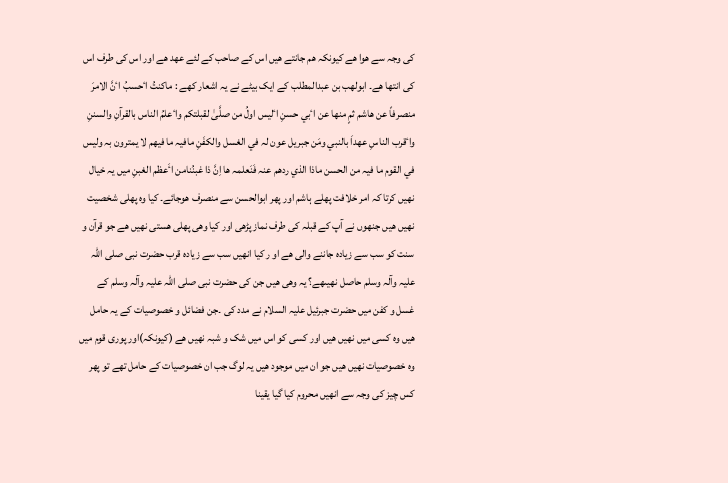کی وجہ سے ھوا ھے کیونکہ ھم جانتے ھیں اس کے صاحب کے لئے عھد ھے اور اس کی طرف اس کی انتھا ھے۔ ابولھب بن عبدالمطلب کے ایک بیٹے نے یہ اشعار کھے : ماکنتُ اٴحسبُ اٴنَّ الامرَ منصرفاً عن ھاشم ثمٍ منھا عن اٴبي حسنِ اٴلیس اولُ من صلَّیٰ لقبلتکم واٴعلمُ الناس بالقرآنِ والسننِ واٴقرب الناسِ عھداَ بالنبي ومَن جبریل عون لہ في الغسل والکفَنِ مافیہ ما فیھم لا یمترون بہ ولیس في القوم ما فیہ من الحسن ماذا الذي ردھم عنہ فَنَعلمہ ھا اِنَّ ذا غبنُنامن اٴَعظم الغبنِ میں یہ خیال نھیں کرتا کہ امر خلافت پھلے ہاشم اور پھر ابوالحسن سے منصرف ھوجائے۔ کیا وہ پھلی شخصیت نھیں ھیں جنھوں نے آپ کے قبلہ کی طرف نماز پڑھی اور کیا وھی پھلی ھستی نھیں ھے جو قرآن و سنت کو سب سے زیادہ جاننے والی ھے او ر کیا انھیں سب سے زیادہ قرب حضرت نبی صلی اللہ علیہ وآلہ وسلم حاصل نھیںھے؟ یہ وھی ھیں جن کی حضرت نبی صلی اللہ علیہ وآلہ وسلم کے غسل و کفن میں حضرت جبرئیل علیہ السلام نے مدد کی ۔جن فضائل و خصوصیات کے یہ حامل ھیں وہ کسی میں نھیں ھیں اور کسی کو اس میں شک و شبہ نھیں ھے (کیونکہ)اور پوری قوم میں وہ خصوصیات نھیں ھیں جو ان میں موجود ھیں یہ لوگ جب ان خصوصیات کے حامل تھے تو پھر کس چیز کی وجہ سے انھیں محروم کیا گیا یقینا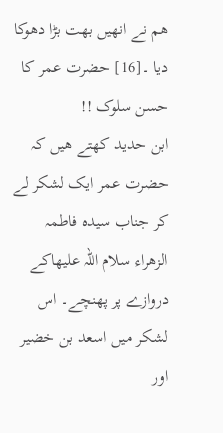ھم نے انھیں بھت بڑا دھوکا دیا ۔[16] حضرت عمر کا حسن سلوک !!
ابن حدید کھتے ھیں کہ حضرت عمر ایک لشکر لے کر جناب سیدہ فاطمہ الزھراء سلام اللہ علیھاکے دروازے پر پھنچے۔ اس لشکر میں اسعد بن خضیر اور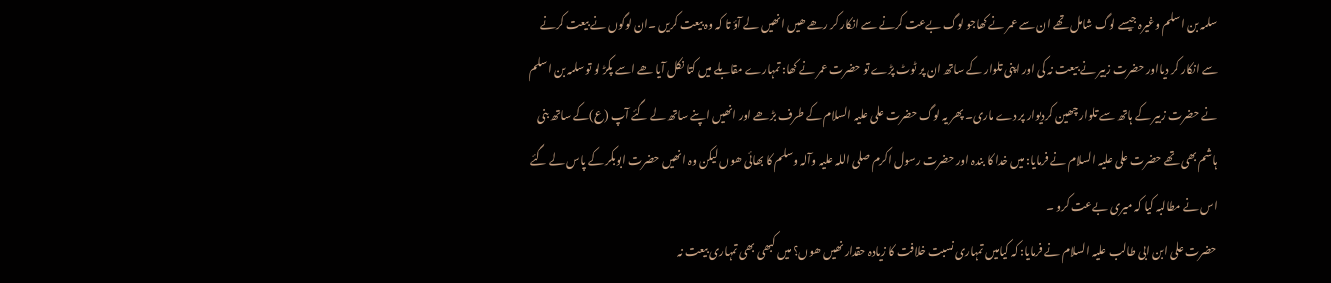سلمہ بن اسلم وغیرہ جیسے لوگ شامل تھے ان سے عمر نے کھاجو لوگ بےعت کرنے سے انکار کر رھے ھیں انھیں لے آؤ تا کہ وہ بیعت کریں ۔ان لوگوں نے بیعت کرنے سے انکار کر دیااور حضرت زبیر نے بیعت نہ کی اور اپنی تلوار کے ساتھ ان پر ٹوٹ پڑے تو حضرت عمر نے کھا: تمہارے مقابلے میں کتا نکل آیا ھے اسے پکڑ لو تو سلمہ بن اسلم نے حضرت زبیر کے ہاتھ سے تلوار چھین کردیوار پر دے ماری۔ پھر یہ لوگ حضرت علی علیہ السلام کے طرف بڑھے اور انھیں اپنے ساتھ لے گئے آپ (ع)کے ساتھ بنی ہاشم بھی تھے حضرت علی علیہ السلام نے فرمایا: میں خدا کا بندہ اور حضرت رسول اکرم صلی اللہ علیہ وآلہ وسلم کا بھائی ھوں لیکن وہ انھیں حضرت ابوبکر کے پاس لے گئے اس نے مطالبہ کیا کہ میری بےعت کرو ۔
حضرت علی ابن ابی طالب علیہ السلام نے فرمایا: کہ کیامیں تمہاری نسبت خلافت کا زیادہ حقدار نھیں ھوں؟ میں کبھی بھی تمہاری بیعت نہ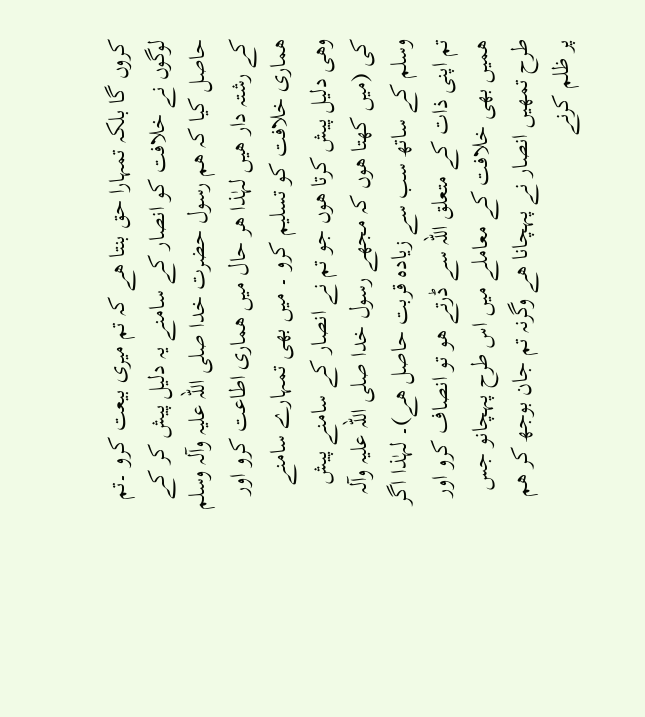کروں گا بلکہ تمہارا حق بنتا ھے کہ تم میری بیعت کرو ۔تم لوگوں نے خلافت کو انصار کے سامنے یہ دلیل پیش کر کے حاصل کیا کہ ھم رسول حضرت خدا صلی اللہ علیہ وآلہ وسلم کے رشتہ دار ھیں لہٰذا ھر حال میں ھماری اطاعت کرو اور ھماری خلافت کو تسلیم کرو ۔ میں بھی تمہارے سامنے وھی دلیل پیش کرتا ھوں جو تم نے انصار کے سامنے پیش کی (میں کھتا ھوں کہ مجھے رسول خدا صلی اللہ علیہ وآلہ وسلم کے ساتھ سب سے زیادہ قربت حاصل ھے)۔ لہٰذا اگر تم اپنی ذات کے متعلق اللہ سے ڈرتے ھو تو انصاف کرو اور ھمیں بھی خلافت کے معاملے میں اس طرح پہچانو جس طرح تمھیں انصار نے پہچانا ھے وگرنہ تم جان بوجھ کر ھم پر ظلم کرنے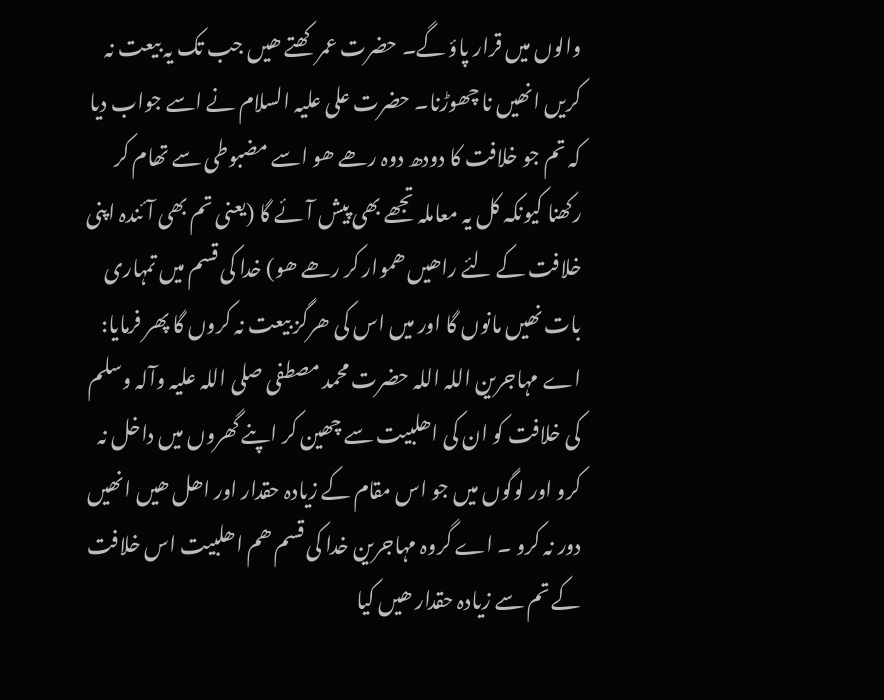والوں میں قرار پاؤ گے۔ حضرت عمر کھتے ھیں جب تک یہ بیعت نہ کریں انھیں نا چھوڑنا۔ حضرت علی علیہ السلام نے اسے جواب دیا کہ تم جو خلافت کا دودھ دوہ رھے ھو اسے مضبوطی سے تھام کر رکھنا کیونکہ کل یہ معاملہ تجھے بھی پیش آئے گا (یعنی تم بھی آئندہ اپنی خلافت کے لئے راھیں ھموار کر رھے ھو) خدا کی قسم میں تمہاری بات نھیں مانوں گا اور میں اس کی ھرگز بیعت نہ کروں گا پھر فرمایا: اے مہاجرین اللہ اللہ حضرت محمد مصطفی صلی اللہ علیہ وآلہ وسلم کی خلافت کو ان کی اھلبیت سے چھین کر اپنے گھروں میں داخل نہ کرو اور لوگوں میں جو اس مقام کے زیادہ حقدار اور اھل ھیں انھیں دور نہ کرو ۔ اے گروہ مہاجرین خدا کی قسم ھم اھلبیت اس خلافت کے تم سے زیادہ حقدار ھیں کیا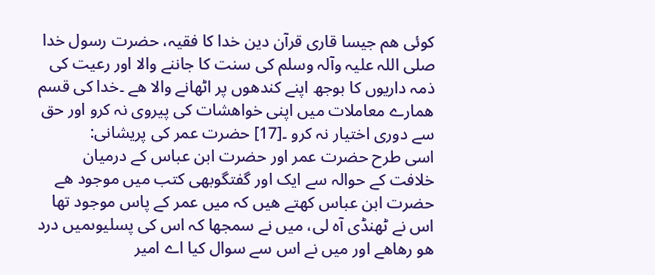کوئی ھم جیسا قاری قرآن دین خدا کا فقیہ، حضرت رسول خدا صلی اللہ علیہ وآلہ وسلم کی سنت کا جاننے والا اور رعیت کی ذمہ داریوں کا بوجھ اپنے کندھوں پر اٹھانے والا ھے ۔خدا کی قسم ھمارے معاملات میں اپنی خواھشات کی پیروی نہ کرو اور حق سے دوری اختیار نہ کرو ۔[17] حضرت عمر کی پریشانی:
اسی طرح حضرت عمر اور حضرت ابن عباس کے درمیان خلافت کے حوالہ سے ایک اور گفتگوبھی کتب میں موجود ھے حضرت ابن عباس کھتے ھیں کہ میں عمر کے پاس موجود تھا اس نے ٹھنڈی آہ لی، میں نے سمجھا کہ اس کی پسلیوںمیں درد ھو رھاھے اور میں نے اس سے سوال کیا اے امیر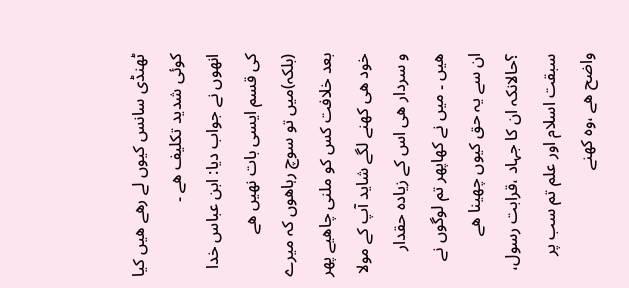ٹھنڈی سانس کیوں لے رھے ھیں کیا کوئی شدید تکلیف ھے ۔
انھوں نے جواب دیا: ابن عباس خدا کی قسم ایسی بات نھیں ھے (بلکہ)میں تو سوچ رہاھوں کہ میرے بعد خلافت کس کو ملنی چاھیے پھر خود ھی کھنے لگے شاید آپ کے مولا و سردار ھی اس کے زیادہ حقدار ھیں ۔ میں نے کھاپھر تم لوگوں نے ان سے یہ حق کیوں چھینا ھے ؟حالانکہ ان کا جہاد ،قرابت رسول، سبقت اسلام اور علم تم سب پر واضح ھے ،وہ کھنے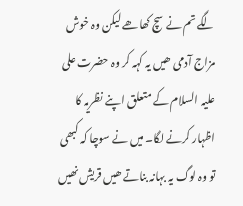لگے تم نے سچ کھاھے لیکن وہ خوش مزاج آدمی ھیں یہ کہہ کر وہ حضرت علی علیہ السلام کے متعلق اپنے نظریہ کا اظہار کرنے لگا۔ میں نے سوچا کہ کبھی تو وہ لوگ یہ بہانہ بناتے ھیں قریش نھیں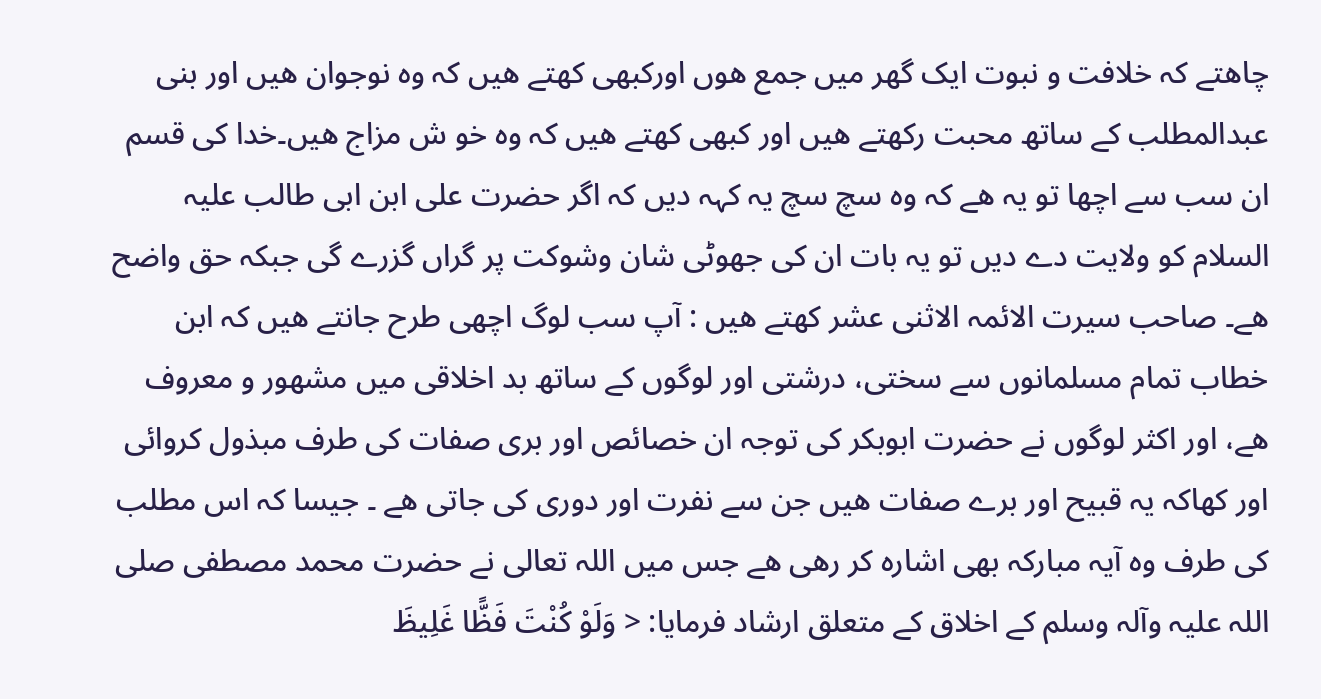چاھتے کہ خلافت و نبوت ایک گھر میں جمع ھوں اورکبھی کھتے ھیں کہ وہ نوجوان ھیں اور بنی عبدالمطلب کے ساتھ محبت رکھتے ھیں اور کبھی کھتے ھیں کہ وہ خو ش مزاج ھیں۔خدا کی قسم ان سب سے اچھا تو یہ ھے کہ وہ سچ سچ یہ کہہ دیں کہ اگر حضرت علی ابن ابی طالب علیہ السلام کو ولایت دے دیں تو یہ بات ان کی جھوٹی شان وشوکت پر گراں گزرے گی جبکہ حق واضح ھے۔ صاحب سیرت الائمہ الاثنی عشر کھتے ھیں : آپ سب لوگ اچھی طرح جانتے ھیں کہ ابن خطاب تمام مسلمانوں سے سختی، درشتی اور لوگوں کے ساتھ بد اخلاقی میں مشھور و معروف ھے، اور اکثر لوگوں نے حضرت ابوبکر کی توجہ ان خصائص اور بری صفات کی طرف مبذول کروائی اور کھاکہ یہ قبیح اور برے صفات ھیں جن سے نفرت اور دوری کی جاتی ھے ۔ جیسا کہ اس مطلب کی طرف وہ آیہ مبارکہ بھی اشارہ کر رھی ھے جس میں اللہ تعالی نے حضرت محمد مصطفی صلی اللہ علیہ وآلہ وسلم کے اخلاق کے متعلق ارشاد فرمایا: < وَلَوْ کُنْتَ فَظًّا غَلِیظَ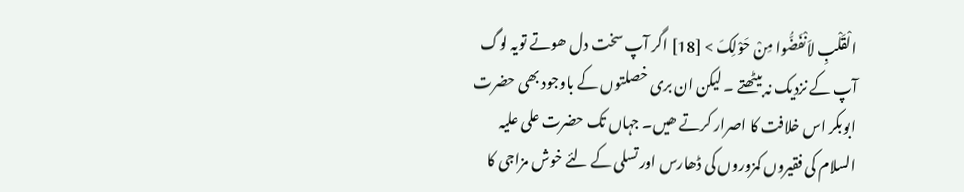الْقَلْبِ لاَنْفَضُّوا مِنْ حَوْلِکَ > [18] اگر آپ سخت دل ھوتے تویہ لوگ آپ کے نزدیک نہ بیٹھتے ۔ لیکن ان بری خصلتوں کے باوجود بھی حضرت ابوبکر اس خلافت کا اصرار کرتے ھیں۔ جہاں تک حضرت علی علیہ السلام کی فقیروں کمزوروں کی ڈھارس اور تسلی کے لئے خوش مزاجی کا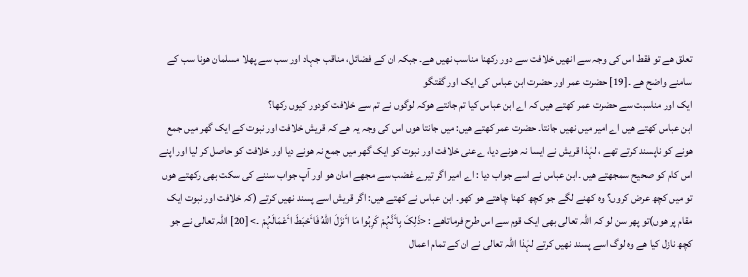تعلق ھے تو فقط اس کی وجہ سے انھیں خلافت سے دور رکھنا مناسب نھیں ھے۔ جبکہ ان کے فضائل، مناقب جہاد اور سب سے پھلا مسلمان ھونا سب کے سامنے واضح ھے ۔[19] حضرت عمر اور حضرت ابن عباس کی ایک اور گفتگو
ایک اور مناسبت سے حضرت عمر کھتے ھیں کہ اے ابن عباس کیا تم جانتے ھوکہ لوگوں نے تم سے خلافت کودور کیوں رکھا؟
ابن عباس کھتے ھیں اے امیر میں نھیں جانتا۔ حضرت عمر کھتے ھیں: میں جانتا ھوں اس کی وجہ یہ ھے کہ قریش خلافت اور نبوت کے ایک گھر میں جمع ھونے کو ناپسند کرتے تھے ، لہٰذا قریش نے ایسا نہ ھونے دیا، ےعنی خلافت اور نبوت کو ایک گھر میں جمع نہ ھونے دیا اور خلافت کو حاصل کر لیا اور اپنے اس کام کو صحیح سمجھتے ھیں ۔ابن عباس نے اسے جواب دیا : اے امیر اگر تیرے غضب سے مجھے امان ھو اور آپ جواب سننے کی سکت بھی رکھتے ھوں تو میں کچھ عرض کروں؟ وہ کھنے لگے جو کچھ کھنا چاھتے ھو کھو۔ ابن عباس نے کھتے ھیں: اگر قریش اسے پسند نھیں کرتے (کہ خلافت اور نبوت ایک مقام پر ھوں)تو پھر سن لو کہ اللہ تعالی بھی ایک قوم سے اس طرح فرماتاھے : <ذَلِکَ بِاٴَنَّہُمْ کَرِہُوا مَا اٴَنزَلَ اللهُ فَاٴَحْبَطَ اٴَعْمَالَہُمْ ۔> [20] اللہ تعالی نے جو کچھ نازل کیا ھے وہ لوگ اسے پسند نھیں کرتے لہٰذا اللہ تعالی نے ان کے تمام اعمال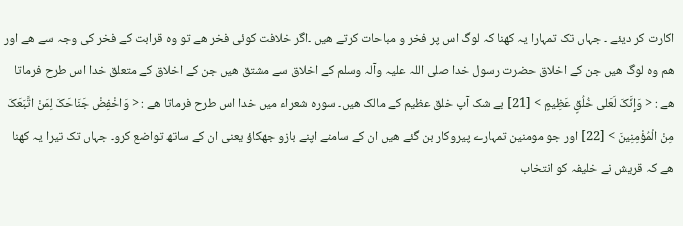اکارت کر دیئے ۔ جہاں تک تمہارا یہ کھنا کہ لوگ اس پر فخر و مباحات کرتے ھیں ۔اگر خلافت کوئی فخر ھے تو وہ قرابت کے فخر کی وجہ سے ھے اور ھم وہ لوگ ھیں جن کے اخلاق حضرت رسول خدا صلی اللہ علیہ وآلہ وسلم کے اخلاق سے مشتق ھیں جن کے اخلاق کے متعلق خدا اس طرح فرماتا ھے : < وَإِنَّکَ لَعَلی خُلُقٍ عَظِیمٍ > [21] بے شک آپ خلق عظیم کے مالک ھیں۔ سورہ شعراء میں خدا اس طرح فرماتا ھے : < وَاخْفِضْ جَنَاحَکَ لِمَنْ اتَّبَعَکَ مِنْ الْمُؤْمِنِینَ > [22] اور جو مومنین تمہارے پیروکار بن گئے ھیں ان کے سامنے اپنے بازو جھکاؤ یعنی ان کے ساتھ تواضع کرو۔ جہاں تک تیرا یہ کھنا ھے کہ قریش نے خلیفہ کو انتخاب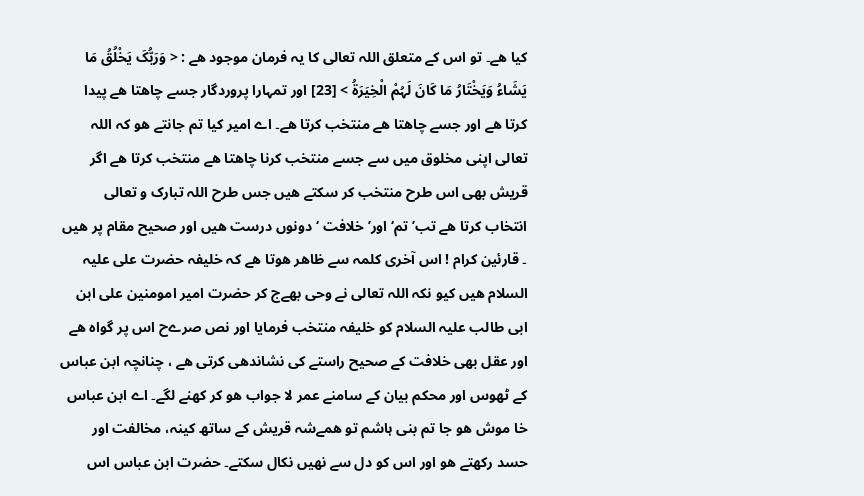کیا ھے۔ تو اس کے متعلق اللہ تعالی کا یہ فرمان موجود ھے : < وَرَبُّکَ یَخْلُقُ مَا یَشَاءُ وَیَخْتَارُ مَا کَانَ لَہُمْ الْخِیَرَةُ > [23] اور تمہارا پروردگار جسے چاھتا ھے پیدا کرتا ھے اور جسے چاھتا ھے منتخب کرتا ھے۔ اے امیر کیا تم جانتے ھو کہ اللہ تعالی اپنی مخلوق میں سے جسے منتخب کرنا چاھتا ھے منتخب کرتا ھے اگر قریش بھی اس طرح منتخب کر سکتے ھیں جس طرح اللہ تبارک و تعالی انتخاب کرتا ھے تب’ تم‘ اور’ خلافت ‘دونوں درست ھیں اور صحیح مقام پر ھیں ۔ قارئین کرام ! اس آخری کلمہ سے ظاھر ھوتا ھے کہ خلیفہ حضرت علی علیہ السلام ھیں کیو نکہ اللہ تعالی نے وحی بھےج کر حضرت امیر امومنین علی ابن ابی طالب علیہ السلام کو خلیفہ منتخب فرمایا اور نص صرےح اس پر گواہ ھے اور عقل بھی خلافت کے صحیح راستے کی نشاندھی کرتی ھے ، چنانچہ ابن عباس کے ٹھوس اور محکم بیان کے سامنے عمر لا جواب ھو کر کھنے لگے۔ اے ابن عباس خا موش ھو جا تم بنی ہاشم تو ھمےشہ قریش کے ساتھ کینہ، مخالفت اور حسد رکھتے ھو اور اس کو دل سے نھیں نکال سکتے۔ حضرت ابن عباس اس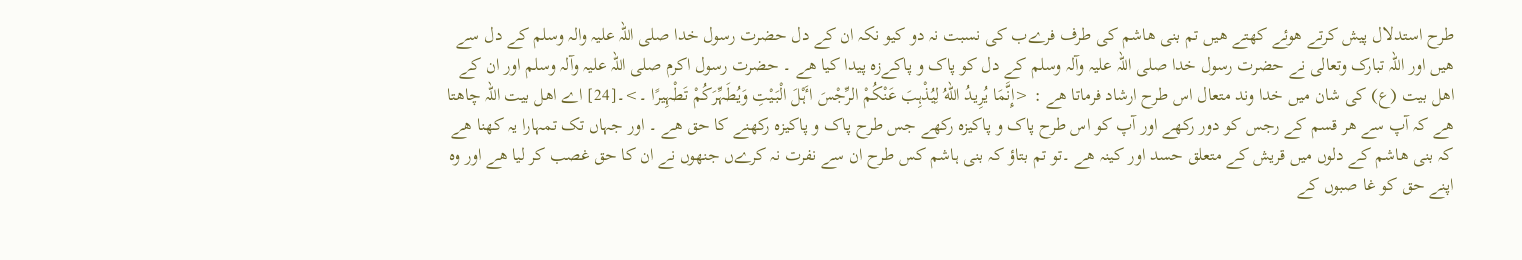طرح استدلال پیش کرتے ھوئے کھتے ھیں تم بنی ھاشم کی طرف فرےب کی نسبت نہ دو کیو نکہ ان کے دل حضرت رسول خدا صلی اللہ علیہ والہ وسلم کے دل سے ھیں اور اللہ تبارک وتعالی نے حضرت رسول خدا صلی اللہ علیہ وآلہ وسلم کے دل کو پاک و پاکےزہ پیدا کیا ھے ۔ حضرت رسول اکرم صلی اللہ علیہ وآلہ وسلم اور ان کے اھل بیت (ع) کی شان میں خدا وند متعال اس طرح ارشاد فرماتا ھے : <إِنَّمَا یُرِیدُ اللهُ لِیُذْہِبَ عَنْکُمْ الرِّجْسَ اٴَہْلَ الْبَیْتِ وَیُطَہِّرَکُمْ تَطْہِیرًا ۔>۔[24] اے اھل بیت اللہ چاھتا ھے کہ آپ سے ھر قسم کے رجس کو دور رکھے اور آپ کو اس طرح پاک و پاکیزہ رکھے جس طرح پاک و پاکیزہ رکھنے کا حق ھے ۔ اور جہاں تک تمہارا یہ کھنا ھے کہ بنی ھاشم کے دلوں میں قریش کے متعلق حسد اور کینہ ھے ۔تو تم بتاؤ کہ بنی ہاشم کس طرح ان سے نفرت نہ کرےں جنھوں نے ان کا حق غصب کر لیا ھے اور وہ اپنے حق کو غا صبوں کے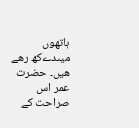ہاتھوں میںدےکھ رھے ھیں۔ حضرت عمر اس صراحت کے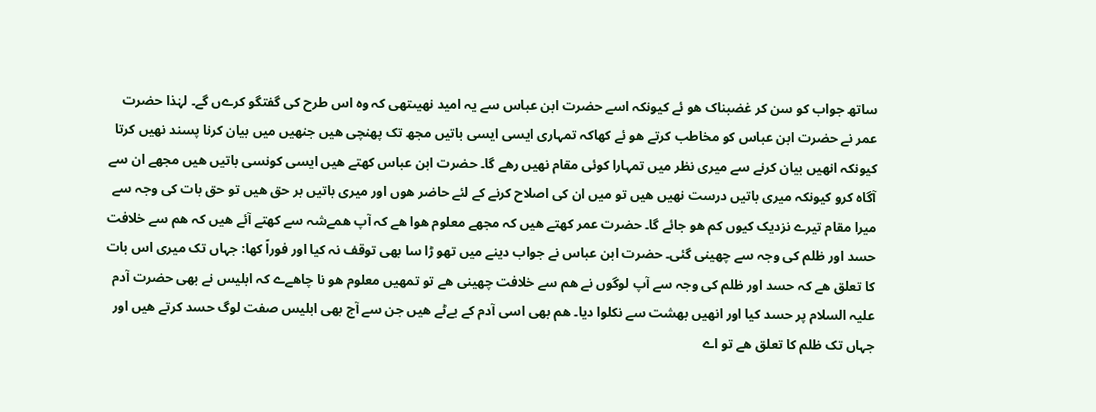ساتھ جواب کو سن کر غضبناک ھو ئے کیونکہ اسے حضرت ابن عباس سے یہ امید نھیںتھی کہ وہ اس طرح کی گفتگو کرےں گے۔ لہٰذا حضرت عمر نے حضرت ابن عباس کو مخاطب کرتے ھو ئے کھاکہ تمہاری ایسی ایسی باتیں مجھ تک پھنچی ھیں جنھیں میں بیان کرنا پسند نھیں کرتا کیونکہ انھیں بیان کرنے سے میری نظر میں تمہارا کوئی مقام نھیں رھے گا۔ حضرت ابن عباس کھتے ھیں ایسی کونسی باتیں ھیں مجھے ان سے آگاہ کرو کیونکہ میری باتیں درست نھیں ھیں تو میں ان کی اصلاح کرنے کے لئے حاضر ھوں اور میری باتیں بر حق ھیں تو حق بات کی وجہ سے میرا مقام تیرے نزدیک کیوں کم ھو جائے گا۔ حضرت عمر کھتے ھیں کہ مجھے معلوم ھوا ھے کہ آپ ھمےشہ سے کھتے آئے ھیں کہ ھم سے خلافت حسد اور ظلم کی وجہ سے چھینی گئی۔ حضرت ابن عباس نے جواب دینے میں تھو ڑا سا بھی توقف نہ کیا اور فوراً کھا: جہاں تک میری اس بات کا تعلق ھے کہ حسد اور ظلم کی وجہ سے آپ لوگوں نے ھم سے خلافت چھینی ھے تو تمھیں معلوم ھو نا چاھےے کہ ابلیس نے بھی حضرت آدم علیہ السلام پر حسد کیا اور انھیں بھشت سے نکلوا دیا۔ ھم بھی اسی آدم کے بےٹے ھیں جن سے آج بھی ابلیس صفت لوگ حسد کرتے ھیں اور جہاں تک ظلم کا تعلق ھے تو اے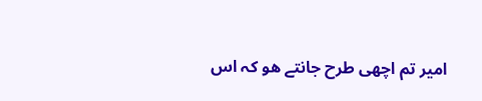امیر تم اچھی طرح جانتے ھو کہ اس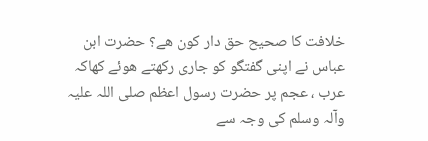خلافت کا صحیح حق دار کون ھے؟ حضرت ابن عباس نے اپنی گفتگو کو جاری رکھتے ھوئے کھاکہ عرب ، عجم پر حضرت رسول اعظم صلی اللہ علیہ وآلہ وسلم کی وجہ سے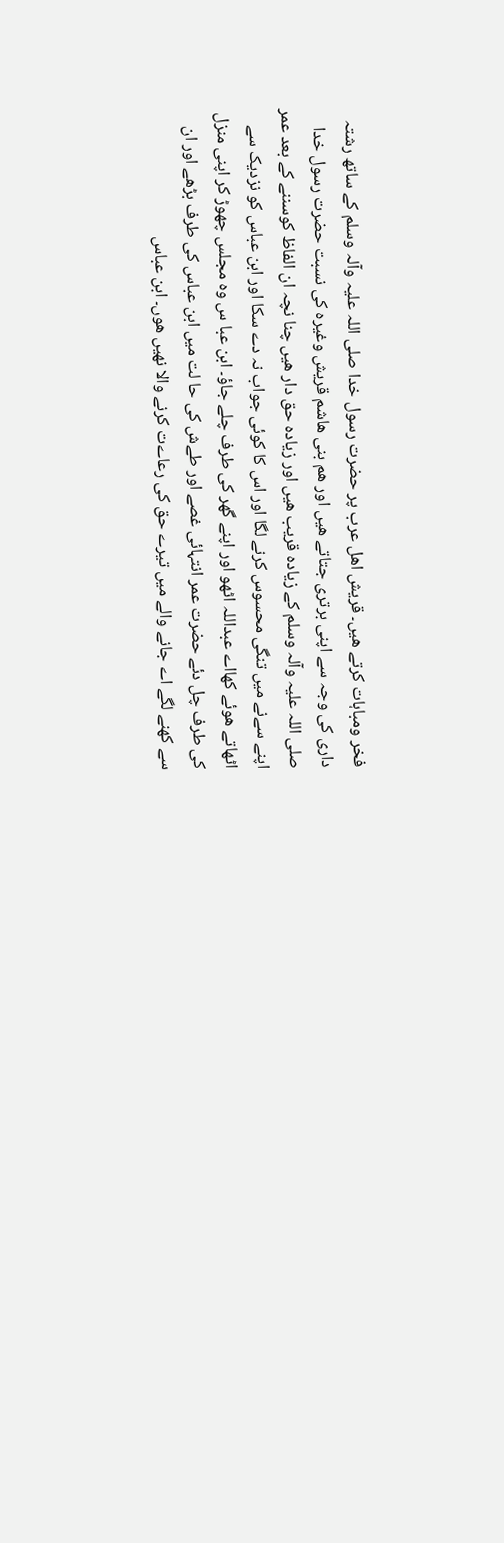فخر ومباہات کرتے ھیں۔ قریش اھل عرب پر حضرت رسول خدا صلی اللہ علیہ وآلہ وسلم کے ساتھ رشتہ داری کی وجہ سے اپنی برتری جتاتے ھیں اور ھم بنی ھاشم قریش وغیرہ کی نسبت حضرت رسول خدا صلی اللہ علیہ وآلہ وسلم کے زیادہ قریب ھیں اور زیادہ حق دار ھیں چنا نچہ ان الفاظ کوسننے کے بعد عمر اپنے سےنے میں تنگی محسوس کرنے لگا اور اس کا کوئی جواب نہ دے سکا اور ابن عباس کو نزدیک سے اٹھاتے ھوئے کھااے عبداللہ اٹھو اور اپنے گھر کی طرف چلے جاؤ۔ ابن عبا س وہ مجلس چھوڑ کر اپنی منزل کی طرف چل دئے حضرت عمر انتہائی غصے اور طےش کی حا لت میں ابن عباس کی طرف بڑھے اور ان سے کھنے لگے اے جانے والے میں تیرے حق کی رعاےت کرنے والا نھیں ھوں۔ ابن عباس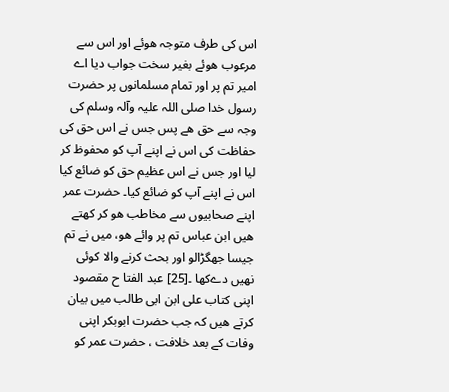اس کی طرف متوجہ ھوئے اور اس سے مرعوب ھوئے بغیر سخت جواب دیا اے امیر تم پر اور تمام مسلمانوں پر حضرت رسول خدا صلی اللہ علیہ وآلہ وسلم کی وجہ سے حق ھے پس جس نے اس حق کی حفاظت کی اس نے اپنے آپ کو محفوظ کر لیا اور جس نے اس عظیم حق کو ضائع کیا اس نے اپنے آپ کو ضائع کیا۔ حضرت عمر اپنے صحابیوں سے مخاطب ھو کر کھتے ھیں ابن عباس تم پر وائے ھو، میں نے تم جیسا جھگڑالو اور بحث کرنے والا کوئی نھیں دےکھا ۔[25] عبد الفتا ح مقصود اپنی کتاب علی ابن ابی طالب میں بیان کرتے ھیں کہ جب حضرت ابوبکر اپنی وفات کے بعد خلافت ، حضرت عمر کو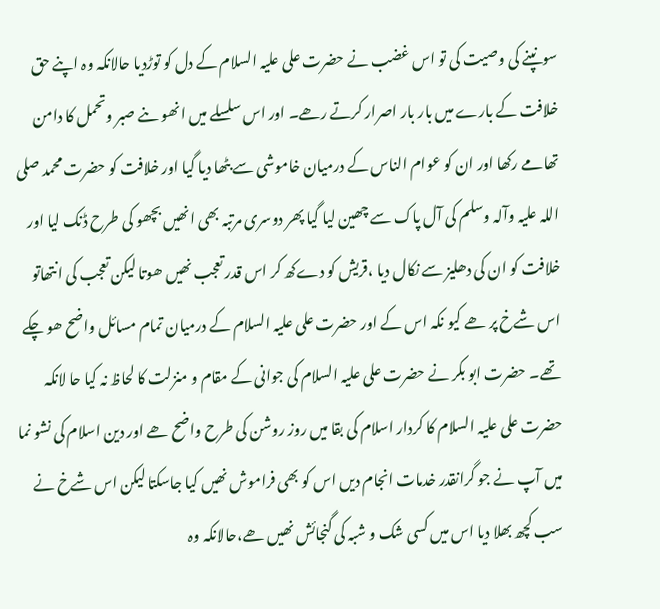سونپنے کی وصیت کی تو اس غضب نے حضرت علی علیہ السلام کے دل کو توڑدیا حالانکہ وہ اپنے حق خلافت کے بارے میں بار بار اصرار کرتے رھے۔ اور اس سلسلے میں انھو ںنے صبر وتحمل کا دامن تھامے رکھا اور ان کو عوام الناس کے درمیان خاموشی سے بٹھا دیا گیا اور خلافت کو حضرت محمد صلی اللہ علیہ وآلہ وسلم کی آل پاک سے چھین لیا گیا پھر دوسری مرتبہ بھی انھیں بچھو کی طرح ڈنک لیا اور خلافت کو ان کی دھلیز سے نکال دیا ،قریش کو دےکھ کر اس قدر تعجب نھیں ھوتا لیکن تعجب کی انتھاتو اس شےخ پر ھے کیو نکہ اس کے اور حضرت علی علیہ السلام کے درمیان تمام مسائل واضح ھو چکے تھے۔ حضرت ابو بکر نے حضرت علی علیہ السلام کی جوانی کے مقام و منزلت کا لحاظ نہ کیا حا لانکہ حضرت علی علیہ السلام کا کردار اسلام کی بقا میں روز روشن کی طرح واضح ھے اور دین اسلام کی نشو نما میں آپ نے جو گرانقدر خدمات انجام دیں اس کو بھی فراموش نھیں کیا جاسکتا لیکن اس شےخ نے سب کچھ بھلا دیا اس میں کسی شک و شبہ کی گنجائش نھیں ھے،حالانکہ وہ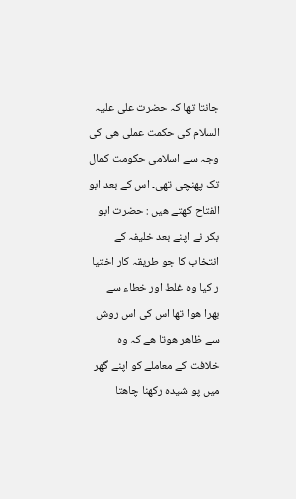جانتا تھا کہ حضرت علی علیہ السلام کی حکمت عملی ھی کی وجہ سے اسلامی حکومت کمال تک پھنچی تھی۔ اس کے بعد ابو الفتاح کھتے ھیں : حضرت ابو بکر نے اپنے بعد خلیفہ کے انتخاب کا جو طریقہ کار اختیا ر کیا وہ غلط اور خطاء سے بھرا ھوا تھا اس کی اس روش سے ظاھر ھوتا ھے کہ وہ خلافت کے معاملے کو اپنے گھر میں پو شیدہ رکھنا چاھتا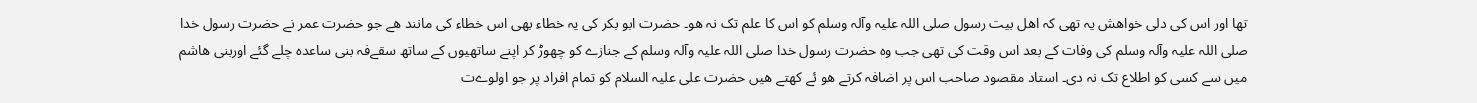تھا اور اس کی دلی خواھش یہ تھی کہ اھل بیت رسول صلی اللہ علیہ وآلہ وسلم کو اس کا علم تک نہ ھو۔ حضرت ابو بکر کی یہ خطاء بھی اس خطاء کی مانند ھے جو حضرت عمر نے حضرت رسول خدا صلی اللہ علیہ وآلہ وسلم کی وفات کے بعد اس وقت کی تھی جب وہ حضرت رسول خدا صلی اللہ علیہ وآلہ وسلم کے جنازے کو چھوڑ کر اپنے ساتھیوں کے ساتھ سقےفہ بنی ساعدہ چلے گئے اوربنی ھاشم میں سے کسی کو اطلاع تک نہ دی۔ استاد مقصود صاحب اس پر اضافہ کرتے ھو ئے کھتے ھیں حضرت علی علیہ السلام کو تمام افراد پر جو اولوےت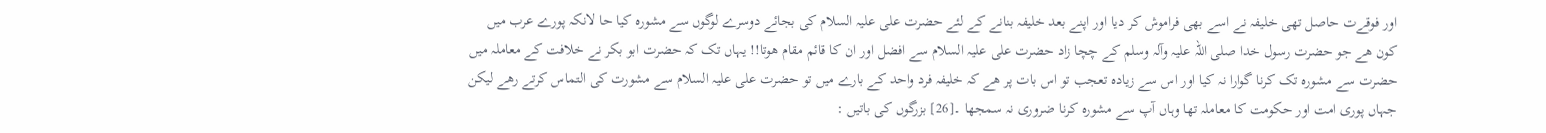اور فوقےت حاصل تھی خلیفہ نے اسے بھی فراموش کر دیا اور اپنے بعد خلیفہ بنانے کے لئے حضرت علی علیہ السلام کی بجائے دوسرے لوگوں سے مشورہ کیا حا لانکہ پورے عرب میں کون ھے جو حضرت رسول خدا صلی اللہ علیہ وآلہ وسلم کے چچا زاد حضرت علی علیہ السلام سے افضل اور ان کا قائم مقام ھوتا!! یہاں تک کہ حضرت ابو بکر نے خلافت کے معاملہ میں حضرت سے مشورہ تک کرنا گوارا نہ کیا اور اس سے زیادہ تعجب تو اس بات پر ھے کہ خلیفہ فرد واحد کے بارے میں تو حضرت علی علیہ السلام سے مشورت کی التماس کرتے رھے لیکن جہاں پوری امت اور حکومت کا معاملہ تھا وہاں آپ سے مشورہ کرنا ضروری نہ سمجھا ۔[26] بزرگوں کی باتیں :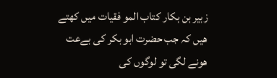زبیر بن بکار کتاب المو فقیات میں کھتے ھیں کہ جب حضرت ابو بکر کی بےعت ھونے لگی تو لوگوں کی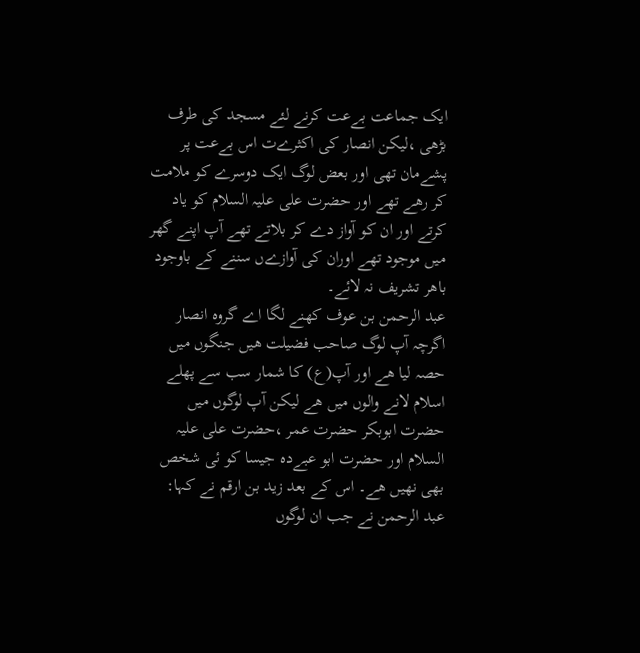ایک جماعت بےعت کرنے لئے مسجد کی طرف بڑھی ،لیکن انصار کی اکثرےت اس بےعت پر پشےمان تھی اور بعض لوگ ایک دوسرے کو ملامت کر رھے تھے اور حضرت علی علیہ السلام کو یاد کرتے اور ان کو آواز دے کر بلاتے تھے آپ اپنے گھر میں موجود تھے اوران کی آوازےں سننے کے باوجود باھر تشریف نہ لائے۔
عبد الرحمن بن عوف کھنے لگا اے گروہ انصار اگرچہ آپ لوگ صاحب فضیلت ھیں جنگوں میں حصہ لیا ھے اور آپ(ع) کا شمار سب سے پھلے اسلام لانے والوں میں ھے لیکن آپ لوگوں میں حضرت ابوبکر حضرت عمر ،حضرت علی علیہ السلام اور حضرت ابو عبےدہ جیسا کو ئی شخص بھی نھیں ھے۔ اس کے بعد زید بن ارقم نے کہا: عبد الرحمن نے جب ان لوگوں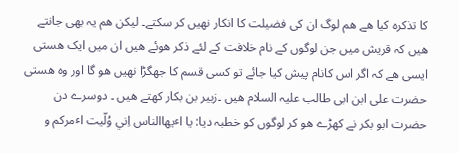کا تذکرہ کیا ھے ھم لوگ ان کی فضیلت کا انکار نھیں کر سکتے۔ لیکن ھم یہ بھی جانتے ھیں کہ قریش میں جن لوگوں کے نام خلافت کے لئے ذکر ھوئے ھیں ان میں ایک ھستی ایسی ھے کہ اگر اس کانام پیش کیا جائے تو کسی قسم کا جھگڑا نھیں ھو گا اور وہ ھستی حضرت علی ابن ابی طالب علیہ السلام ھیں ۔زبیر بن بکار کھتے ھیں ۔ دوسرے دن حضرت ابو بکر نے کھڑے ھو کر لوگوں کو خطبہ دیا: یا اٴیھاالناس اِني وُلّیت اٴمرکم و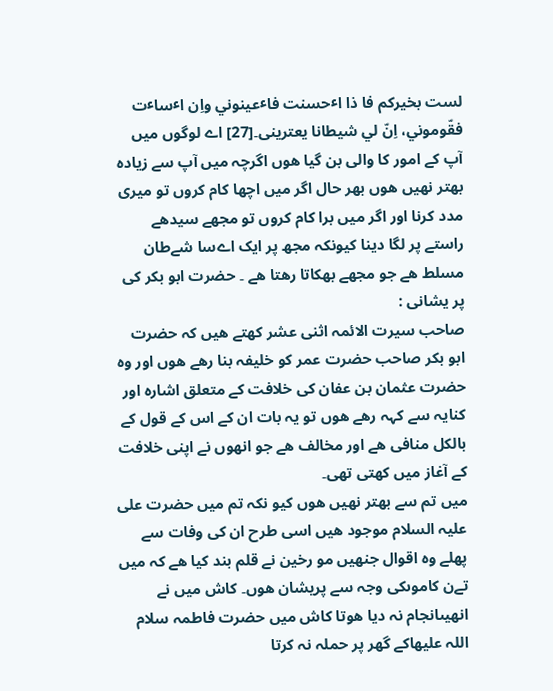لست بخیرکم فا ذا اٴحسنت فاٴعینوني واِن اٴساٴت فقّوموني، اِنّ لي شیطانا یعترینی۔[27] اے لوگوں میں آپ کے امور کا والی بن گیا ھوں اگرچہ میں آپ سے زیادہ بھتر نھیں ھوں بھر حال اگر میں اچھا کام کروں تو میری مدد کرنا اور اگر میں برا کام کروں تو مجھے سیدھے راستے پر لگا دینا کیونکہ مجھ پر ایک اےسا شےطان مسلط ھے جو مجھے بھکاتا رھتا ھے ۔ حضرت ابو بکر کی پر یشانی :
صاحب سیرت الائمہ اثنی عشر کھتے ھیں کہ حضرت ابو بکر صاحب حضرت عمر کو خلیفہ بنا رھے ھوں اور وہ حضرت عثمان بن عفان کی خلافت کے متعلق اشارہ اور کنایہ سے کہہ رھے ھوں تو یہ بات ان کے اس کے قول کے بالکل منافی ھے اور مخالف ھے جو انھوں نے اپنی خلافت کے آغاز میں کھتی تھی۔
میں تم سے بھتر نھیں ھوں کیو نکہ تم میں حضرت علی علیہ السلام موجود ھیں اسی طرح ان کی وفات سے پھلے وہ اقوال جنھیں مو رخین نے قلم بند کیا ھے کہ میں تےن کاموںکی وجہ سے پریشان ھوں۔ کاش میں نے انھیںانجام نہ دیا ھوتا کاش میں حضرت فاطمہ سلام اللہ علیھاکے گھر پر حملہ نہ کرتا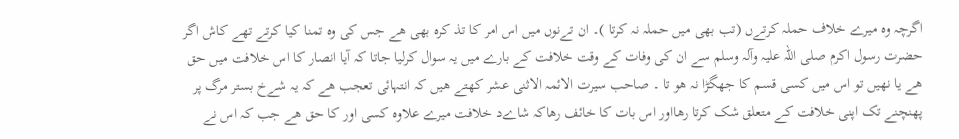اگرچہ وہ میرے خلاف حملہ کرتےں (تب بھی میں حملہ نہ کرتا )۔ ان تےنوں میں اس امر کا تذ کرہ بھی ھے جس کی وہ تمنا کیا کرتے تھے کاش اگر حضرت رسول اکرم صلی اللہ علیہ وآلہ وسلم سے ان کی وفات کے وقت خلافت کے بارے میں یہ سوال کرلیا جاتا کہ آیا انصار کا اس خلافت میں حق ھے یا نھیں تو اس میں کسی قسم کا جھگڑا نہ ھو تا ۔ صاحب سیرت الائمہ الاثنی عشر کھتے ھیں کہ انتہائی تعجب ھے کہ یہ شےخ بستر مرگ پر پھنچنے تک اپنی خلافت کے متعلق شک کرتا رھااور اس بات کا خائف رھاکہ شاےد خلافت میرے علاوہ کسی اور کا حق ھے جب کہ اس نے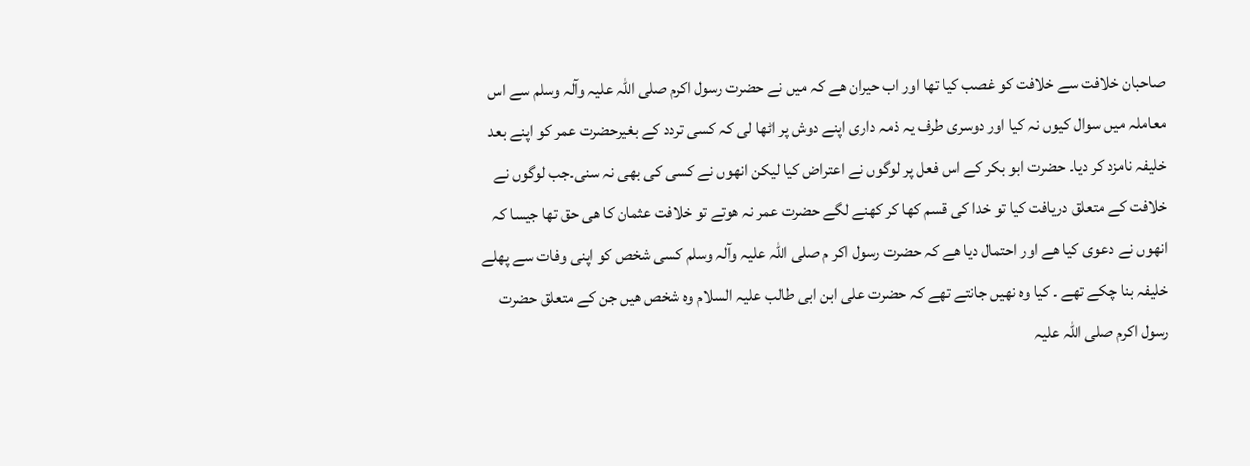صاحبان خلافت سے خلافت کو غصب کیا تھا اور اب حیران ھے کہ میں نے حضرت رسول اکرم صلی اللہ علیہ وآلہ وسلم سے اس معاملہ میں سوال کیوں نہ کیا اور دوسری طرف یہ ذمہ داری اپنے دوش پر اٹھا لی کہ کسی تردد کے بغیرحضرت عمر کو اپنے بعد خلیفہ نامزد کر دیا۔ حضرت ابو بکر کے اس فعل پر لوگوں نے اعتراض کیا لیکن انھوں نے کسی کی بھی نہ سنی۔جب لوگوں نے خلافت کے متعلق دریافت کیا تو خدا کی قسم کھا کر کھنے لگے حضرت عمر نہ ھوتے تو خلافت عثمان کا ھی حق تھا جیسا کہ انھوں نے دعوی کیا ھے اور احتمال دیا ھے کہ حضرت رسول اکر م صلی اللہ علیہ وآلہ وسلم کسی شخص کو اپنی وفات سے پھلے خلیفہ بنا چکے تھے ۔ کیا وہ نھیں جانتے تھے کہ حضرت علی ابن ابی طالب علیہ السلام وہ شخص ھیں جن کے متعلق حضرت رسول اکرم صلی اللہ علیہ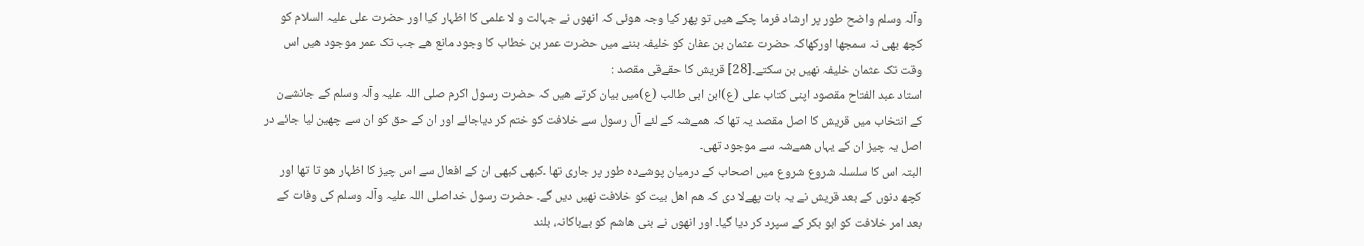وآلہ وسلم واضح طور پر ارشاد فرما چکے ھیں تو پھر کیا وجہ ھوئی کہ انھوں نے جہالت و لا علمی کا اظہار کیا اور حضرت علی علیہ السلام کو کچھ بھی نہ سمجھا اورکھاکہ حضرت عثمان بن عفان کو خلیفہ بننے میں حضرت عمر بن خطاب کا وجود مانع ھے جب تک عمر موجود ھیں اس وقت تک عثمان خلیفہ نھیں بن سکتے۔[28] قریش کا حقےقی مقصد :
استاد عبد الفتاح مقصود اپنی کتاب علی (ع)ابن ابی طالب (ع)میں بیان کرتے ھیں کہ حضرت رسول اکرم صلی اللہ علیہ وآلہ وسلم کے جانشےن کے انتخاب میں قریش کا اصل مقصد یہ تھا کہ ھمےشہ کے لئے آل رسول سے خلافت کو ختم کر دیاجائے اور ان کے حق کو ان سے چھین لیا جائے در اصل یہ چیز ان کے یہاں ھمےشہ سے موجود تھی۔
البتہ اس کا سلسلہ شروع شروع میں اصحاب کے درمیان پوشےدہ طور پر جاری تھا ۔کبھی کبھی ان کے افعال سے اس چیز کا اظہار ھو تا تھا اور کچھ دنوں کے بعد قریش نے یہ بات پھےلا دی کہ ھم اھل بیت کو خلافت نھیں دیں گے۔ حضرت رسول خداصلی اللہ علیہ وآلہ وسلم کی وفات کے بعد امر خلافت کو ابو بکر کے سپرد کر دیا گیا۔ اور انھوں نے بنی ھاشم کو بےباکانہ، بلند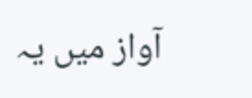آواز میں یہ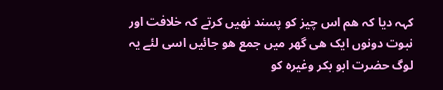کہہ دیا کہ ھم اس چیز کو پسند نھیں کرتے کہ خلافت اور نبوت دونوں ایک ھی گھر میں جمع ھو جائیں اسی لئے یہ لوگ حضرت ابو بکر وغیرہ کو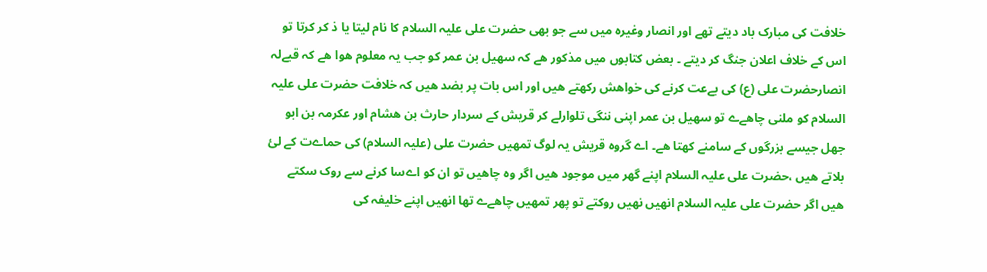خلافت کی مبارک باد دیتے تھے اور انصار وغیرہ میں سے جو بھی حضرت علی علیہ السلام کا نام لیتا یا ذ کر کرتا تو اس کے خلاف اعلان جنگ کر دیتے ۔ بعض کتابوں میں مذکور ھے کہ سھیل بن عمر کو جب یہ معلوم ھوا ھے کہ قبےلہ انصارحضرت علی (ع) کی بےعت کرنے کی خواھش رکھتے ھیں اور اس بات پر بضد ھیں کہ خلافت حضرت علی علیہ السلام کو ملنی چاھےے تو سھیل بن عمر اپنی ننگی تلوارلے کر قریش کے سردار حارث بن ھشام اور عکرمہ بن ابو جھل جیسے بزرگوں کے سامنے کھتا ھے۔ اے گروہ قریش یہ لوگ تمھیں حضرت علی (علیہ السلام) کی حماےت کے لئ بلاتے ھیں ،حضرت علی علیہ السلام اپنے گھر میں موجود ھیں اگر وہ چاھیں تو ان کو اےسا کرنے سے روک سکتے ھیں اگر حضرت علی علیہ السلام انھیں نھیں روکتے تو پھر تمھیں چاھےے تھا انھیں اپنے خلیفہ کی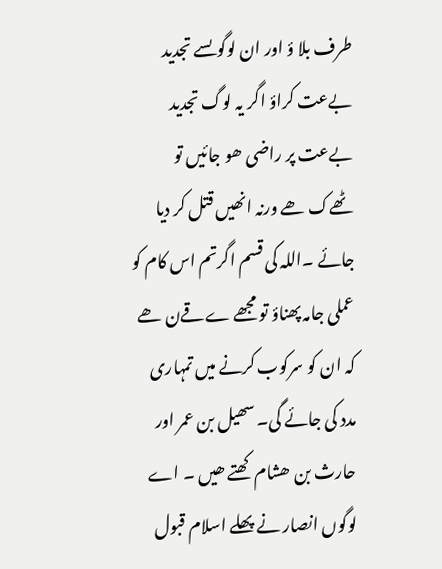طرف بلا ؤ اور ان لوگوںسے تجدید بےعت کراؤ اگر یہ لوگ تجدید بےعت پر راضی ھو جائیں تو ٹھےک ھے ورنہ انھیں قتل کر دیا جائے ۔اللہ کی قسم اگرتم اس کام کو عملی جامہ پھناؤ تو مجھے ےقےن ھے کہ ان کو سرکوب کرنے میں تمہاری مدد کی جائے گی۔ سھیل بن عمر اور حارث بن ھشام کھتے ھیں ۔ اے لوگوں انصار نے پھلے اسلام قبول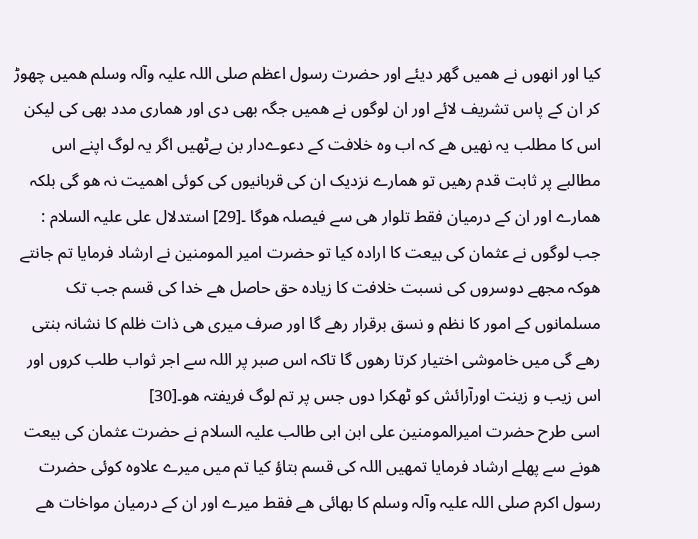کیا اور انھوں نے ھمیں گھر دیئے اور حضرت رسول اعظم صلی اللہ علیہ وآلہ وسلم ھمیں چھوڑ کر ان کے پاس تشریف لائے اور ان لوگوں نے ھمیں جگہ بھی دی اور ھماری مدد بھی کی لیکن اس کا مطلب یہ نھیں ھے کہ اب وہ خلافت کے دعوےدار بن بےٹھیں اگر یہ لوگ اپنے اس مطالبے پر ثابت قدم رھیں تو ھمارے نزدیک ان کی قربانیوں کی کوئی اھمیت نہ ھو گی بلکہ ھمارے اور ان کے درمیان فقط تلوار ھی سے فیصلہ ھوگا ۔[29] استدلال علی علیہ السلام :
جب لوگوں نے عثمان کی بیعت کا ارادہ کیا تو حضرت امیر المومنین نے ارشاد فرمایا تم جانتے ھوکہ مجھے دوسروں کی نسبت خلافت کا زیادہ حق حاصل ھے خدا کی قسم جب تک مسلمانوں کے امور کا نظم و نسق برقرار رھے گا اور صرف میری ھی ذات ظلم کا نشانہ بنتی رھے گی میں خاموشی اختیار کرتا رھوں گا تاکہ اس صبر پر اللہ سے اجر ثواب طلب کروں اور اس زیب و زینت اورآرائش کو ٹھکرا دوں جس پر تم لوگ فریفتہ ھو۔[30]
اسی طرح حضرت امیرالمومنین علی ابن ابی طالب علیہ السلام نے حضرت عثمان کی بیعت ھونے سے پھلے ارشاد فرمایا تمھیں اللہ کی قسم بتاؤ کیا تم میں میرے علاوہ کوئی حضرت رسول اکرم صلی اللہ علیہ وآلہ وسلم کا بھائی ھے فقط میرے اور ان کے درمیان مواخات ھے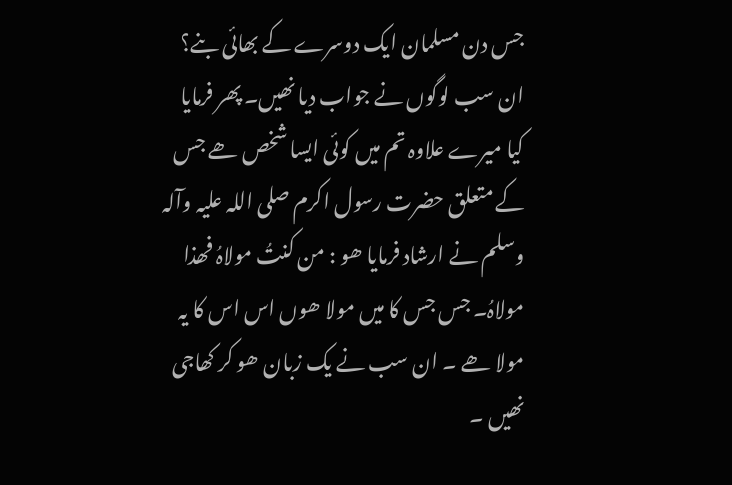جس دن مسلمان ایک دوسرے کے بھائی بنے؟ ان سب لوگوں نے جواب دیا نھیں۔ پھر فرمایا کیا میرے علاوہ تم میں کوئی ایسا شخص ھے جس کے متعلق حضرت رسول اکرم صلی اللہ علیہ وآلہ وسلم نے ارشاد فرمایا ھو : من کنتُ مولاہُ فھذا مولاہُ۔ جس جس کا میں مولا ھوں اس اس کا یہ مولا ھے ۔ ان سب نے یک زبان ھو کر کھاجی نھیں ۔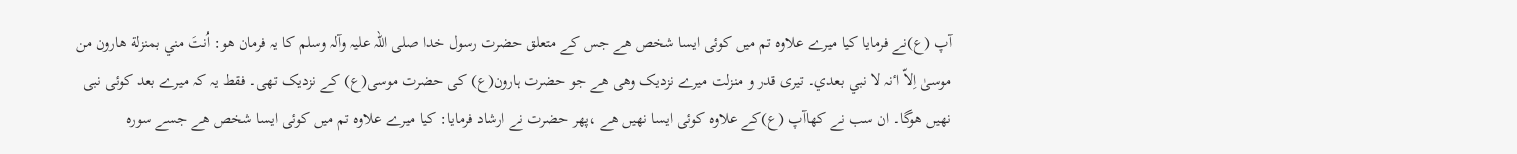آپ (ع)نے فرمایا کیا میرے علاوہ تم میں کوئی ایسا شخص ھے جس کے متعلق حضرت رسول خدا صلی اللہ علیہ وآلہ وسلم کا یہ فرمان ھو: اُنتَ مني بمنزلة ھارون من موسیٰ اِلاّ اٴنہ لا نبي بعدي۔ تیری قدر و منزلت میرے نزدیک وھی ھے جو حضرت ہارون(ع) کی حضرت موسی(ع) کے نزدیک تھی۔ فقط یہ کہ میرے بعد کوئی نبی نھیں ھوگا۔ ان سب نے کھاآپ (ع)کے علاوہ کوئی ایسا نھیں ھے ،پھر حضرت نے ارشاد فرمایا: کیا میرے علاوہ تم میں کوئی ایسا شخص ھے جسے سورہ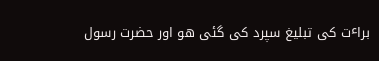براٴت کی تبلیغ سپرد کی گئی ھو اور حضرت رسول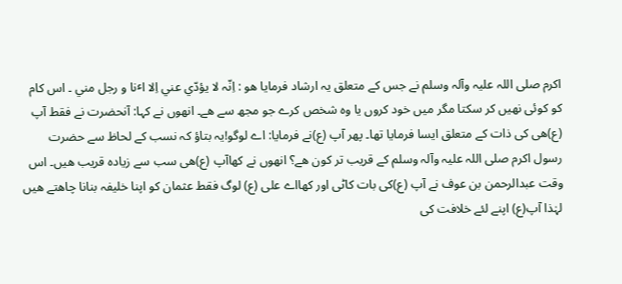اکرم صلی اللہ علیہ وآلہ وسلم نے جس کے متعلق یہ ارشاد فرمایا ھو : اِنّہ لا یؤدّي عني اِلا اٴنا و رجل مني ۔ اس کام کو کوئی نھیں کر سکتا مگر میں خود کروں یا وہ شخص کرے جو مجھ سے ھے۔ انھوں نے کہا: آنحضرت نے فقط آپ (ع)ھی کی ذات کے متعلق ایسا فرمایا تھا۔ پھر آپ (ع)نے فرمایا: اے لوگو!یہ بتاؤ کہ نسب کے لحاظ سے حضرت رسول اکرم صلی اللہ علیہ وآلہ وسلم کے قریب تر کون ھے؟ انھوں نے کھاآپ (ع)ھی سب سے زیادہ قریب ھیں۔ اس وقت عبدالرحمن بن عوف نے آپ (ع)کی بات کاٹی اور کھااے علی (ع) لوگ فقط عثمان کو اپنا خلیفہ بنانا چاھتے ھیں لہٰذا آپ(ع) اپنے لئے خلافت کی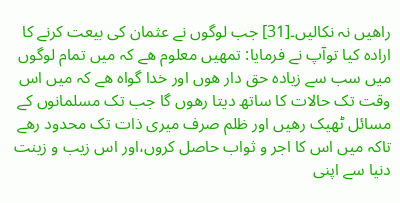راھیں نہ نکالیں۔[31] جب لوگوں نے عثمان کی بیعت کرنے کا ارادہ کیا توآپ نے فرمایا: تمھیں معلوم ھے کہ میں تمام لوگوں میں سب سے زیادہ حق دار ھوں اور خدا گواہ ھے کہ میں اس وقت تک حالات کا ساتھ دیتا رھوں گا جب تک مسلمانوں کے مسائل ٹھیک رھیں اور ظلم صرف میری ذات تک محدود رھے تاکہ میں اس کا اجر و ثواب حاصل کروں،اور اس زیب و زینت دنیا سے اپنی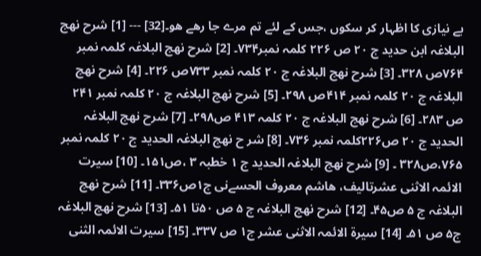بے نیازی کا اظہار کر سکوں ،جس کے لئے تم مرے جا رھے ھو۔[32] --- [1] شرح نھج البلاغہ ابن حدید ج ۲۰ ص ۲۲۶ کلمہ نمبر۷۳۴۔ [2] شرح نھج البلاغہ کلمہ نمبر ۷۶۴ص ۳۲۸۔ [3] شرح نھج البلاغہ ج ۲۰ کلمہ نمبر ۷۳۳ص ۲۲۶۔ [4] شرح نھج البلاغہ ج ۲۰ کلمہ نمبر ۴۱۴ص ۲۹۸۔ [5] شرح نھج البلاغہ ج ۲۰ کلمہ نمبر ۲۴۱ ص ۲۸۳۔ [6] شرح نھج البلاغہ ج ۲۰ کلمہ ۴۱۳ ص۲۹۸۔ [7] شرح نھج البلاغہ الحدید ج ۲۰ ص۲۲۶کلمہ نمبر ۷۳۶۔ [8] شر ح نھج البلاغہ الحدید ج ۲۰ کلمہ نمبر ۷۶۵،ص۳۲۸ ۔ [9] شرح نھج البلاغہ الحدید ج ۱ خطبہ ۳ ،ص۱۵۱۔ [10] سیرت الائمہ الاثنی عشرتالیف، ھاشم معروف الحسےنی ج۱ص۳۳۶۔ [11] شرح نھج البلاغہ ج ۵ ص۴۵۔ [12] شرح نھج البلاغہ ج ۵ ص ۵۰تا ۵۱۔ [13] شرح نھج البلاغہ ج۵ ص ۵۱۔ [14] سیرة الائمہ الاثنی عشر ج۱ ص ۳۳۷۔ [15] سیرت الائمہ الثنی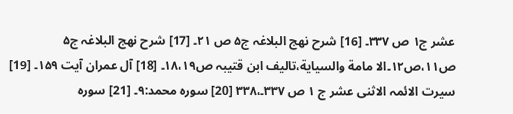عشر ج۱ ص ۳۳۷۔ [16] شرح نھج البلاغہ ج۵ ص ۲۱۔ [17] شرح نھج البلاغہ ج۵ ص۱۱،ص۱۲۔الا مامة والسیایة،تالیف ابن قتیبہ ص۱۸،۱۹۔ [18] آل عمران آیت ۱۵۹۔ [19] سیرت الائمہ الاثنی عشر ج ۱ ص ۳۳۷۔،۳۳۸ [20] سورہ محمد:۹۔ [21] سورہ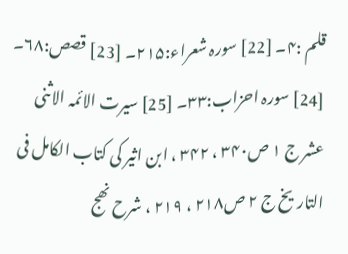قلم :۴۔ [22] سورہ شعراء:۲۱۵۔ [23] قصص:۶۸۔ [24] سورہ احزاب:۳۳۔ [25] سیرت الائمہ الاثنی عشر ج ۱ ص۳۴۰ ، ۳۴۲ ، ابن اثیر کی کتاب الکامل فی التاریخ ج ۲ ص۲۱۸ ، ۲۱۹ ، شرح نھج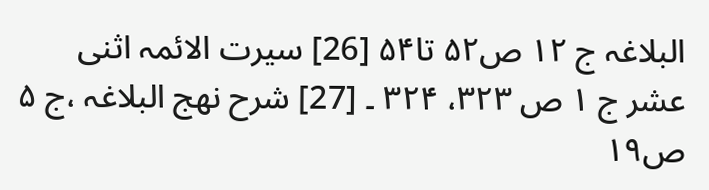البلاغہ ج ۱۲ ص۵۲ تا۵۴ [26] سیرت الائمہ اثنی عشر ج ۱ ص ۳۲۳، ۳۲۴ ۔ [27] شرح نھج البلاغہ ،ج ۵ ص۱۹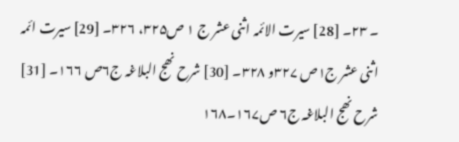۔ ۲۳۔ [28] سیرت الائمہ اثنی عشر ج ۱ ص۳۲۵، ۳۲۶۔ [29] سیرت ائمہ اثنی عشر ج۱ص ۳۲۷و ۳۲۸۔ [30] شرح نھج البلاغہ ج۶ص ۱۶۶۔ [31] شرح نھج البلاغہ ج۶ ص۱۶۷۔۱۶۸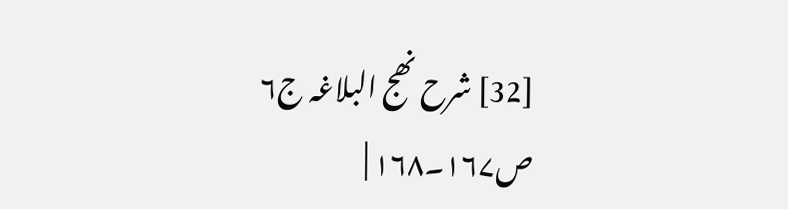[32] شرح نھج البلاغہ ج۶ ص۱۶۷۔۱۶۸ |